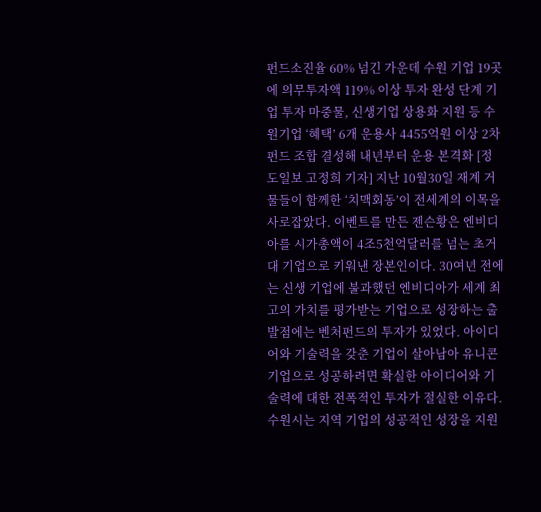펀드소진율 60% 넘긴 가운데 수원 기업 19곳에 의무투자액 119% 이상 투자 완성 단계 기업 투자 마중물, 신생기업 상용화 지원 등 수원기업 ‘혜택’ 6개 운용사 4455억원 이상 2차 펀드 조합 결성해 내년부터 운용 본격화 [정도일보 고정희 기자] 지난 10월30일 재계 거물들이 함께한 ‘치맥회동’이 전세계의 이목을 사로잡았다. 이벤트를 만든 젠슨황은 엔비디아를 시가총액이 4조5천억달러를 넘는 초거대 기업으로 키워낸 장본인이다. 30여년 전에는 신생 기업에 불과했던 엔비디아가 세계 최고의 가치를 평가받는 기업으로 성장하는 출발점에는 벤처펀드의 투자가 있었다. 아이디어와 기술력을 갖춘 기업이 살아남아 유니콘기업으로 성공하려면 확실한 아이디어와 기술력에 대한 전폭적인 투자가 절실한 이유다. 수원시는 지역 기업의 성공적인 성장을 지원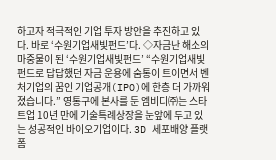하고자 적극적인 기업 투자 방안을 추진하고 있다. 바로 ‘수원기업새빛펀드’다. ◇자금난 해소의 마중물이 된 ‘수원기업새빛펀드’ “수원기업새빛펀드로 답답했던 자금 운용에 숨통이 트이면서 벤처기업의 꿈인 기업공개(IPO)에 한층 더 가까워졌습니다.” 영통구에 본사를 둔 엠비디㈜는 스타트업 10년 만에 기술특례상장을 눈앞에 두고 있는 성공적인 바이오기업이다. 3D 세포배양 플랫폼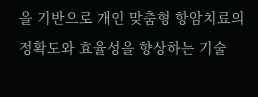을 기반으로 개인 맞춤형 항암치료의 정확도와 효율성을 향상하는 기술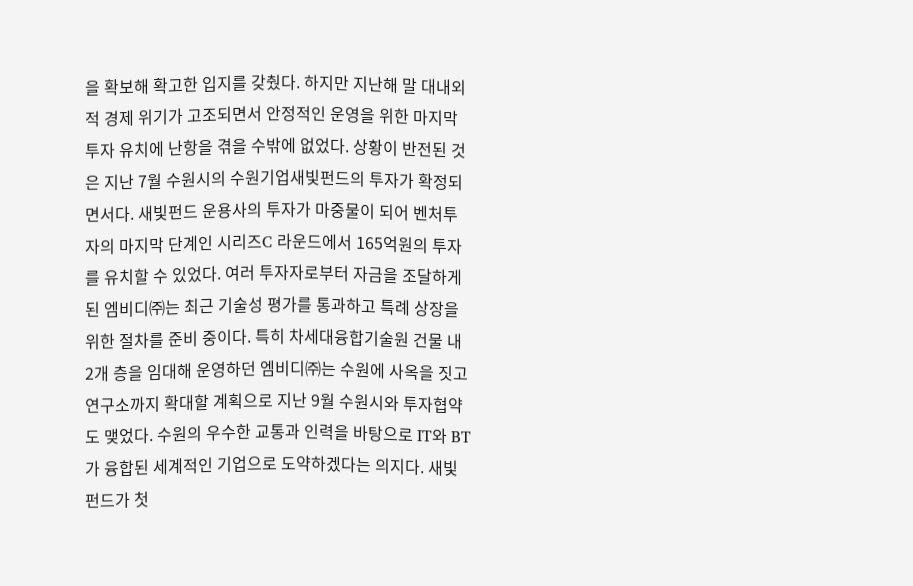을 확보해 확고한 입지를 갖췄다. 하지만 지난해 말 대내외적 경제 위기가 고조되면서 안정적인 운영을 위한 마지막 투자 유치에 난항을 겪을 수밖에 없었다. 상황이 반전된 것은 지난 7월 수원시의 수원기업새빛펀드의 투자가 확정되면서다. 새빛펀드 운용사의 투자가 마중물이 되어 벤처투자의 마지막 단계인 시리즈C 라운드에서 165억원의 투자를 유치할 수 있었다. 여러 투자자로부터 자금을 조달하게 된 엠비디㈜는 최근 기술성 평가를 통과하고 특례 상장을 위한 절차를 준비 중이다. 특히 차세대융합기술원 건물 내 2개 층을 임대해 운영하던 엠비디㈜는 수원에 사옥을 짓고 연구소까지 확대할 계획으로 지난 9월 수원시와 투자협약도 맺었다. 수원의 우수한 교통과 인력을 바탕으로 IT와 BT가 융합된 세계적인 기업으로 도약하겠다는 의지다. 새빛펀드가 첫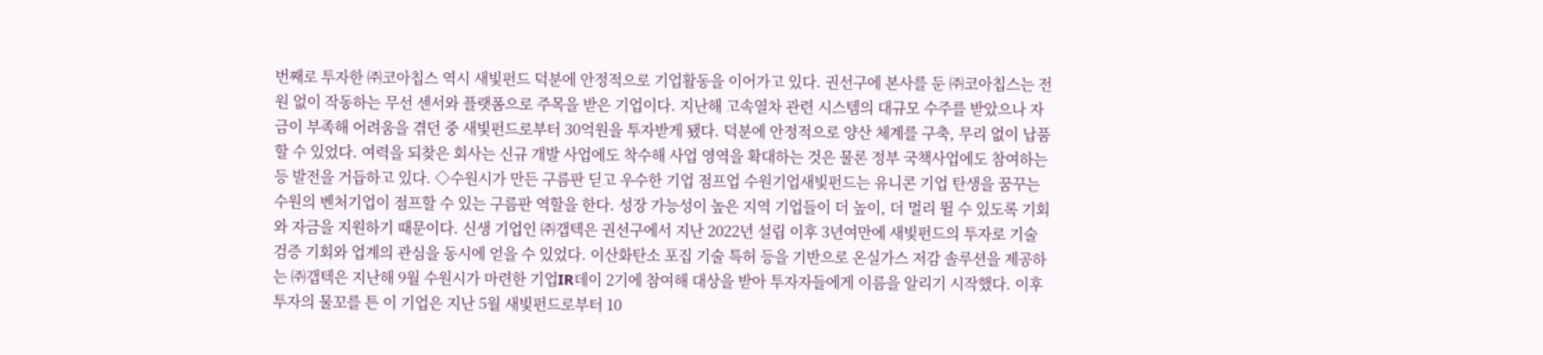번째로 투자한 ㈜코아칩스 역시 새빛펀드 덕분에 안정적으로 기업활동을 이어가고 있다. 권선구에 본사를 둔 ㈜코아칩스는 전원 없이 작동하는 무선 센서와 플랫폼으로 주목을 받은 기업이다. 지난해 고속열차 관련 시스템의 대규모 수주를 받았으나 자금이 부족해 어려움을 겪던 중 새빛펀드로부터 30억원을 투자받게 됐다. 덕분에 안정적으로 양산 체계를 구축, 무리 없이 납품할 수 있었다. 여력을 되찾은 회사는 신규 개발 사업에도 착수해 사업 영역을 확대하는 것은 물론 정부 국책사업에도 참여하는 등 발전을 거듭하고 있다. ◇수원시가 만든 구름판 딛고 우수한 기업 점프업 수원기업새빛펀드는 유니콘 기업 탄생을 꿈꾸는 수원의 벤처기업이 점프할 수 있는 구름판 역할을 한다. 성장 가능성이 높은 지역 기업들이 더 높이, 더 멀리 뛸 수 있도록 기회와 자금을 지원하기 때문이다. 신생 기업인 ㈜갭텍은 권선구에서 지난 2022년 설립 이후 3년여만에 새빛펀드의 투자로 기술 검증 기회와 업계의 관심을 동시에 얻을 수 있었다. 이산화탄소 포집 기술 특허 등을 기반으로 온실가스 저감 솔루션을 제공하는 ㈜갭텍은 지난해 9월 수원시가 마련한 기업IR데이 2기에 참여해 대상을 받아 투자자들에게 이름을 알리기 시작했다. 이후 투자의 물꼬를 튼 이 기업은 지난 5월 새빛펀드로부터 10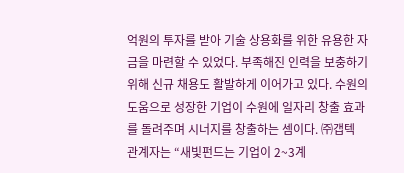억원의 투자를 받아 기술 상용화를 위한 유용한 자금을 마련할 수 있었다. 부족해진 인력을 보충하기 위해 신규 채용도 활발하게 이어가고 있다. 수원의 도움으로 성장한 기업이 수원에 일자리 창출 효과를 돌려주며 시너지를 창출하는 셈이다. ㈜갭텍 관계자는 “새빛펀드는 기업이 2~3계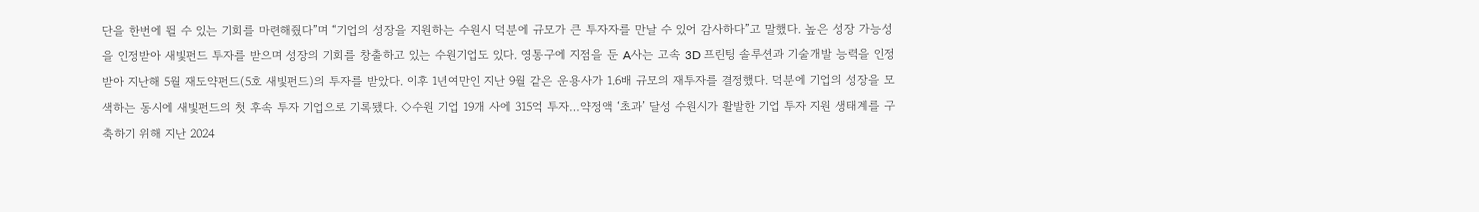단을 한번에 뛸 수 있는 기회를 마련해줬다”며 “기업의 성장을 지원하는 수원시 덕분에 규모가 큰 투자자를 만날 수 있어 감사하다”고 말했다. 높은 성장 가능성을 인정받아 새빛펀드 투자를 받으며 성장의 기회를 창출하고 있는 수원기업도 있다. 영통구에 지점을 둔 A사는 고속 3D 프린팅 솔루션과 기술개발 능력을 인정받아 지난해 5월 재도약펀드(5호 새빛펀드)의 투자를 받았다. 이후 1년여만인 지난 9월 같은 운용사가 1.6배 규모의 재투자를 결정했다. 덕분에 기업의 성장을 모색하는 동시에 새빛펀드의 첫 후속 투자 기업으로 기록됐다. ◇수원 기업 19개 사에 315억 투자…약정액 ‘초과’ 달성 수원시가 활발한 기업 투자 지원 생태계를 구축하기 위해 지난 2024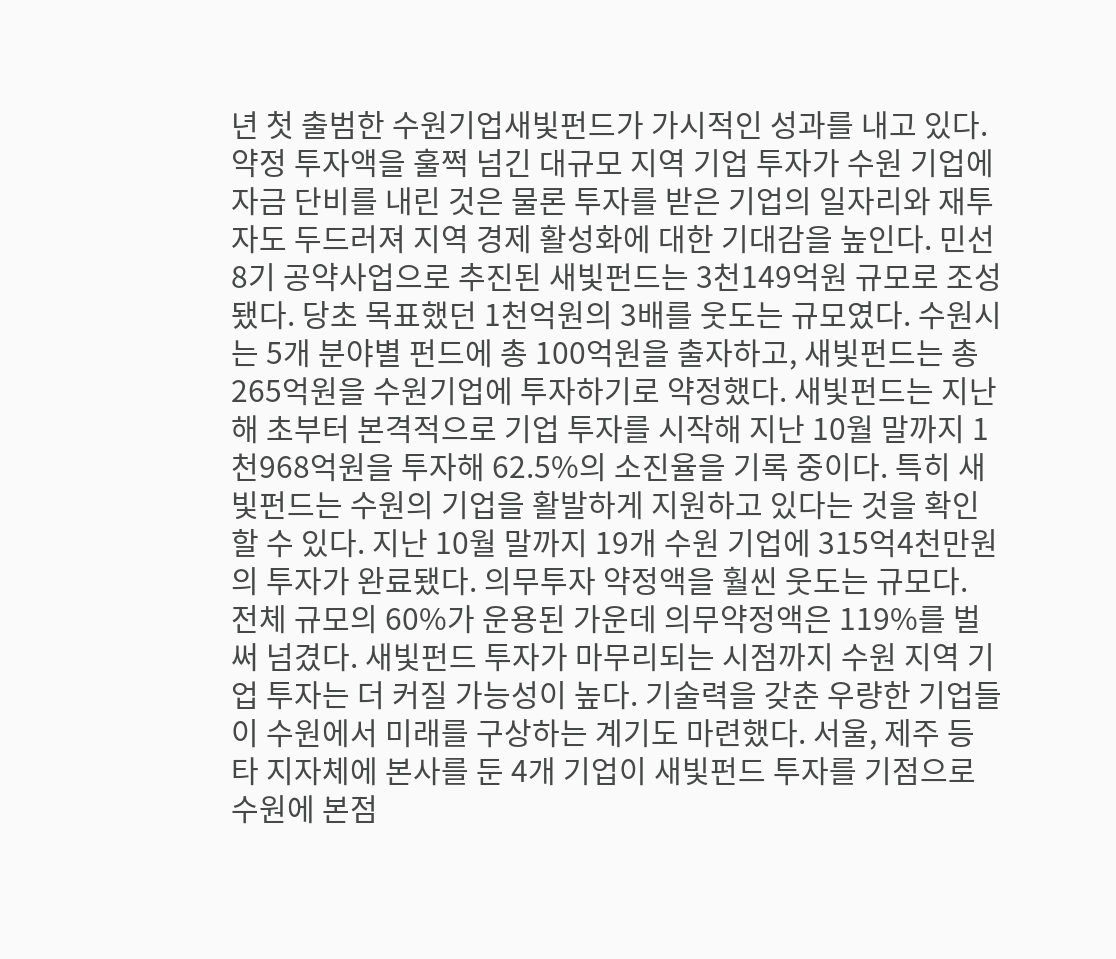년 첫 출범한 수원기업새빛펀드가 가시적인 성과를 내고 있다. 약정 투자액을 훌쩍 넘긴 대규모 지역 기업 투자가 수원 기업에 자금 단비를 내린 것은 물론 투자를 받은 기업의 일자리와 재투자도 두드러져 지역 경제 활성화에 대한 기대감을 높인다. 민선8기 공약사업으로 추진된 새빛펀드는 3천149억원 규모로 조성됐다. 당초 목표했던 1천억원의 3배를 웃도는 규모였다. 수원시는 5개 분야별 펀드에 총 100억원을 출자하고, 새빛펀드는 총 265억원을 수원기업에 투자하기로 약정했다. 새빛펀드는 지난해 초부터 본격적으로 기업 투자를 시작해 지난 10월 말까지 1천968억원을 투자해 62.5%의 소진율을 기록 중이다. 특히 새빛펀드는 수원의 기업을 활발하게 지원하고 있다는 것을 확인할 수 있다. 지난 10월 말까지 19개 수원 기업에 315억4천만원의 투자가 완료됐다. 의무투자 약정액을 훨씬 웃도는 규모다. 전체 규모의 60%가 운용된 가운데 의무약정액은 119%를 벌써 넘겼다. 새빛펀드 투자가 마무리되는 시점까지 수원 지역 기업 투자는 더 커질 가능성이 높다. 기술력을 갖춘 우량한 기업들이 수원에서 미래를 구상하는 계기도 마련했다. 서울, 제주 등 타 지자체에 본사를 둔 4개 기업이 새빛펀드 투자를 기점으로 수원에 본점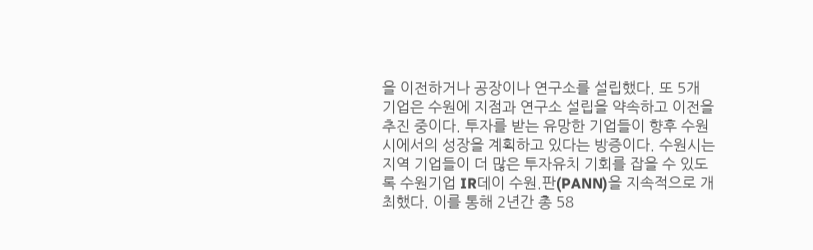을 이전하거나 공장이나 연구소를 설립했다. 또 5개 기업은 수원에 지점과 연구소 설립을 약속하고 이전을 추진 중이다. 투자를 받는 유망한 기업들이 향후 수원시에서의 성장을 계획하고 있다는 방증이다. 수원시는 지역 기업들이 더 많은 투자유치 기회를 잡을 수 있도록 수원기업 IR데이 수원.판(PANN)을 지속적으로 개최했다. 이를 통해 2년간 총 58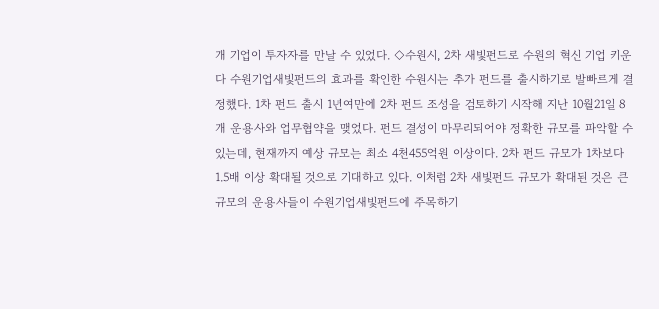개 기업이 투자자를 만날 수 있었다. ◇수원시, 2차 새빛펀드로 수원의 혁신 기업 키운다 수원기업새빛펀드의 효과를 확인한 수원시는 추가 펀드를 출시하기로 발빠르게 결정했다. 1차 펀드 출시 1년여만에 2차 펀드 조성을 검토하기 시작해 지난 10월21일 8개 운용사와 업무협약을 맺었다. 펀드 결성이 마무리되어야 정확한 규모를 파악할 수 있는데, 현재까지 예상 규모는 최소 4천455억원 이상이다. 2차 펀드 규모가 1차보다 1.5배 이상 확대될 것으로 기대하고 있다. 이처럼 2차 새빛펀드 규모가 확대된 것은 큰 규모의 운용사들이 수원기업새빛펀드에 주목하기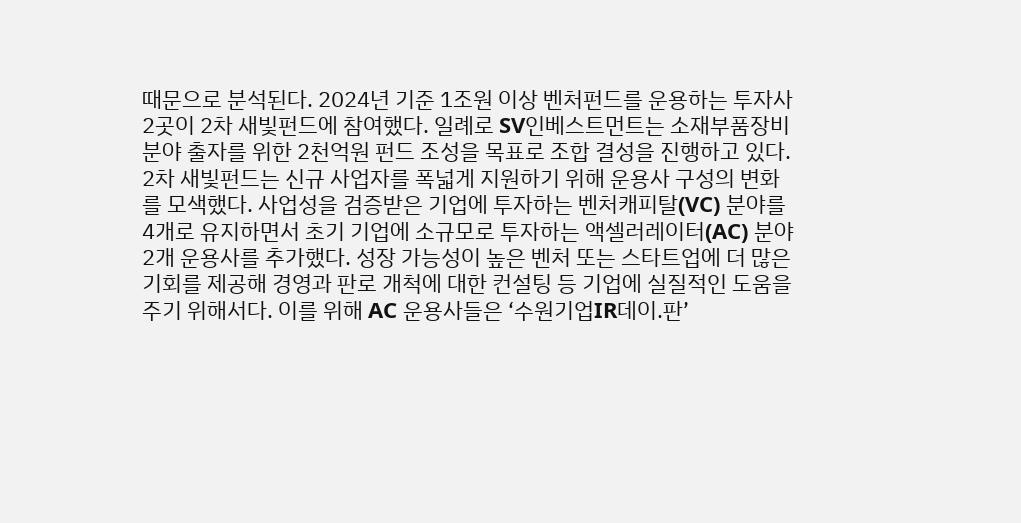때문으로 분석된다. 2024년 기준 1조원 이상 벤처펀드를 운용하는 투자사 2곳이 2차 새빛펀드에 참여했다. 일례로 SV인베스트먼트는 소재부품장비 분야 출자를 위한 2천억원 펀드 조성을 목표로 조합 결성을 진행하고 있다. 2차 새빛펀드는 신규 사업자를 폭넓게 지원하기 위해 운용사 구성의 변화를 모색했다. 사업성을 검증받은 기업에 투자하는 벤처캐피탈(VC) 분야를 4개로 유지하면서 초기 기업에 소규모로 투자하는 액셀러레이터(AC) 분야 2개 운용사를 추가했다. 성장 가능성이 높은 벤처 또는 스타트업에 더 많은 기회를 제공해 경영과 판로 개척에 대한 컨설팅 등 기업에 실질적인 도움을 주기 위해서다. 이를 위해 AC 운용사들은 ‘수원기업IR데이.판’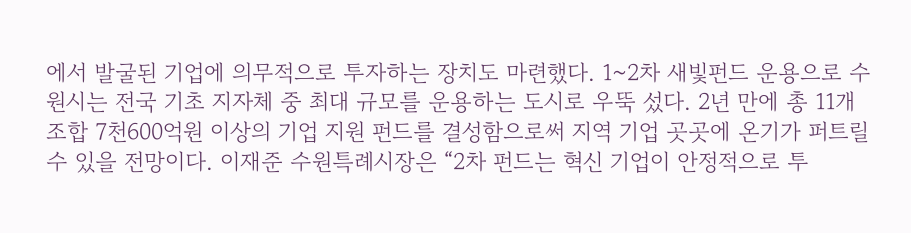에서 발굴된 기업에 의무적으로 투자하는 장치도 마련했다. 1~2차 새빛펀드 운용으로 수원시는 전국 기초 지자체 중 최대 규모를 운용하는 도시로 우뚝 섰다. 2년 만에 총 11개 조합 7천600억원 이상의 기업 지원 펀드를 결성함으로써 지역 기업 곳곳에 온기가 퍼트릴 수 있을 전망이다. 이재준 수원특례시장은 “2차 펀드는 혁신 기업이 안정적으로 투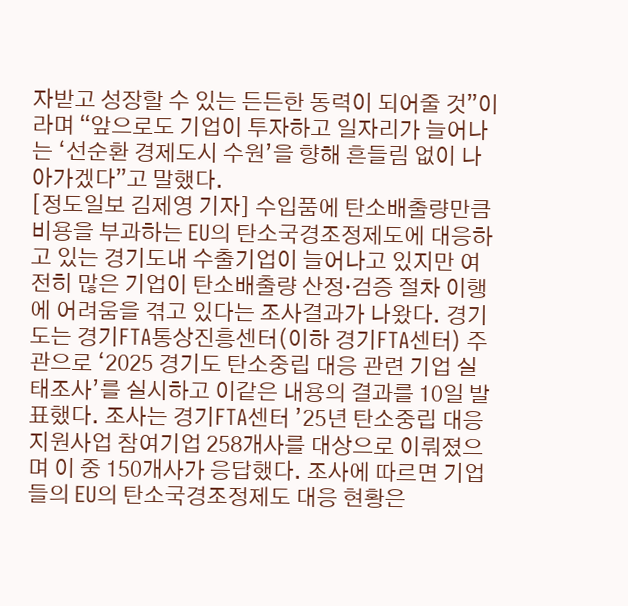자받고 성장할 수 있는 든든한 동력이 되어줄 것”이라며 “앞으로도 기업이 투자하고 일자리가 늘어나는 ‘선순환 경제도시 수원’을 향해 흔들림 없이 나아가겠다”고 말했다.
[정도일보 김제영 기자] 수입품에 탄소배출량만큼 비용을 부과하는 EU의 탄소국경조정제도에 대응하고 있는 경기도내 수출기업이 늘어나고 있지만 여전히 많은 기업이 탄소배출량 산정·검증 절차 이행에 어려움을 겪고 있다는 조사결과가 나왔다. 경기도는 경기FTA통상진흥센터(이하 경기FTA센터) 주관으로 ‘2025 경기도 탄소중립 대응 관련 기업 실태조사’를 실시하고 이같은 내용의 결과를 10일 발표했다. 조사는 경기FTA센터 ’25년 탄소중립 대응 지원사업 참여기업 258개사를 대상으로 이뤄졌으며 이 중 150개사가 응답했다. 조사에 따르면 기업들의 EU의 탄소국경조정제도 대응 현황은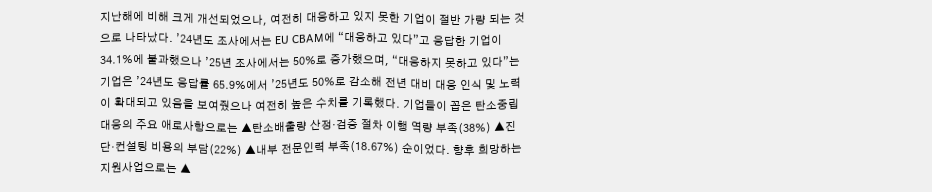지난해에 비해 크게 개선되었으나, 여전히 대응하고 있지 못한 기업이 절반 가량 되는 것으로 나타났다. ’24년도 조사에서는 EU CBAM에 “대응하고 있다”고 응답한 기업이 34.1%에 불과했으나 ’25년 조사에서는 50%로 증가했으며, “대응하지 못하고 있다”는 기업은 ’24년도 응답률 65.9%에서 ’25년도 50%로 감소해 전년 대비 대응 인식 및 노력이 확대되고 있음을 보여줬으나 여전히 높은 수치를 기록했다. 기업들이 꼽은 탄소중립 대응의 주요 애로사항으로는 ▲탄소배출량 산정·검증 절차 이행 역량 부족(38%) ▲진단·컨설팅 비용의 부담(22%) ▲내부 전문인력 부족(18.67%) 순이었다. 향후 희망하는 지원사업으로는 ▲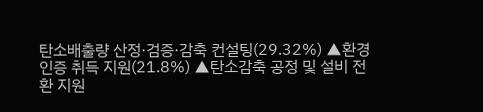탄소배출량 산정·검증·감축 컨설팅(29.32%) ▲환경인증 취득 지원(21.8%) ▲탄소감축 공정 및 설비 전환 지원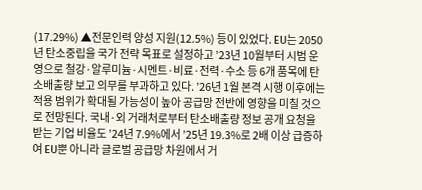(17.29%) ▲전문인력 양성 지원(12.5%) 등이 있었다. EU는 2050년 탄소중립을 국가 전략 목표로 설정하고 ’23년 10월부터 시범 운영으로 철강·알루미늄·시멘트·비료·전력·수소 등 6개 품목에 탄소배출량 보고 의무를 부과하고 있다. ’26년 1월 본격 시행 이후에는 적용 범위가 확대될 가능성이 높아 공급망 전반에 영향을 미칠 것으로 전망된다. 국내·외 거래처로부터 탄소배출량 정보 공개 요청을 받는 기업 비율도 ’24년 7.9%에서 ’25년 19.3%로 2배 이상 급증하여 EU뿐 아니라 글로벌 공급망 차원에서 거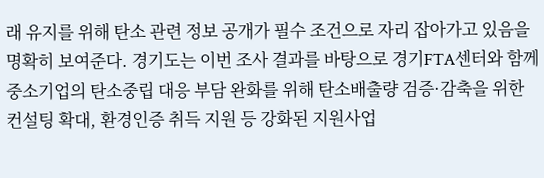래 유지를 위해 탄소 관련 정보 공개가 필수 조건으로 자리 잡아가고 있음을 명확히 보여준다. 경기도는 이번 조사 결과를 바탕으로 경기FTA센터와 함께 중소기업의 탄소중립 대응 부담 완화를 위해 탄소배출량 검증·감축을 위한 컨설팅 확대, 환경인증 취득 지원 등 강화된 지원사업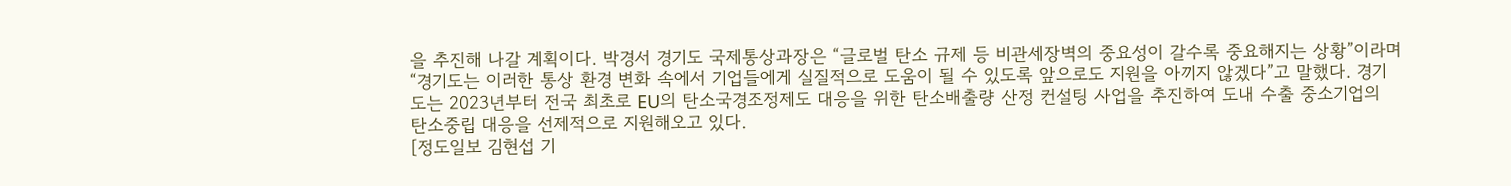을 추진해 나갈 계획이다. 박경서 경기도 국제통상과장은 “글로벌 탄소 규제 등 비관세장벽의 중요성이 갈수록 중요해지는 상황”이라며 “경기도는 이러한 통상 환경 변화 속에서 기업들에게 실질적으로 도움이 될 수 있도록 앞으로도 지원을 아끼지 않겠다”고 말했다. 경기도는 2023년부터 전국 최초로 EU의 탄소국경조정제도 대응을 위한 탄소배출량 산정 컨설팅 사업을 추진하여 도내 수출 중소기업의 탄소중립 대응을 선제적으로 지원해오고 있다.
[정도일보 김현섭 기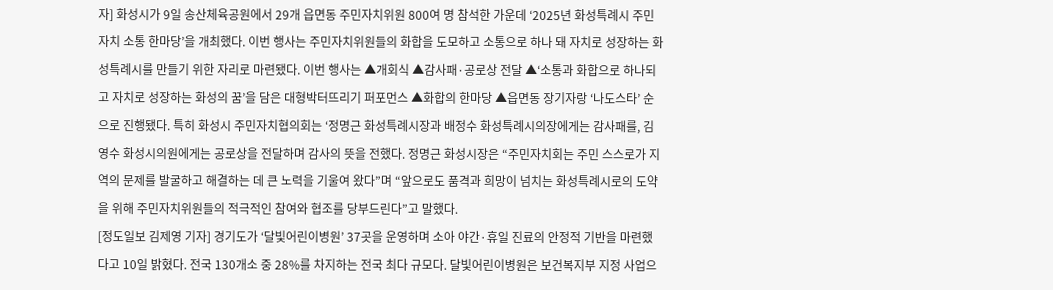자] 화성시가 9일 송산체육공원에서 29개 읍면동 주민자치위원 800여 명 참석한 가운데 ‘2025년 화성특례시 주민자치 소통 한마당’을 개최했다. 이번 행사는 주민자치위원들의 화합을 도모하고 소통으로 하나 돼 자치로 성장하는 화성특례시를 만들기 위한 자리로 마련됐다. 이번 행사는 ▲개회식 ▲감사패·공로상 전달 ▲‘소통과 화합으로 하나되고 자치로 성장하는 화성의 꿈’을 담은 대형박터뜨리기 퍼포먼스 ▲화합의 한마당 ▲읍면동 장기자랑 ‘나도스타’ 순으로 진행됐다. 특히 화성시 주민자치협의회는 ‘정명근 화성특례시장과 배정수 화성특례시의장에게는 감사패를, 김영수 화성시의원에게는 공로상을 전달하며 감사의 뜻을 전했다. 정명근 화성시장은 “주민자치회는 주민 스스로가 지역의 문제를 발굴하고 해결하는 데 큰 노력을 기울여 왔다”며 “앞으로도 품격과 희망이 넘치는 화성특례시로의 도약을 위해 주민자치위원들의 적극적인 참여와 협조를 당부드린다”고 말했다.
[정도일보 김제영 기자] 경기도가 ‘달빛어린이병원’ 37곳을 운영하며 소아 야간·휴일 진료의 안정적 기반을 마련했다고 10일 밝혔다. 전국 130개소 중 28%를 차지하는 전국 최다 규모다. 달빛어린이병원은 보건복지부 지정 사업으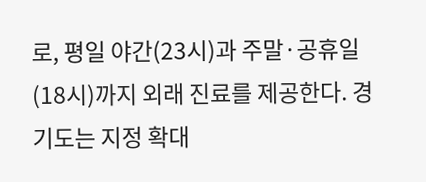로, 평일 야간(23시)과 주말·공휴일(18시)까지 외래 진료를 제공한다. 경기도는 지정 확대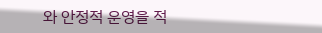와 안정적 운영을 적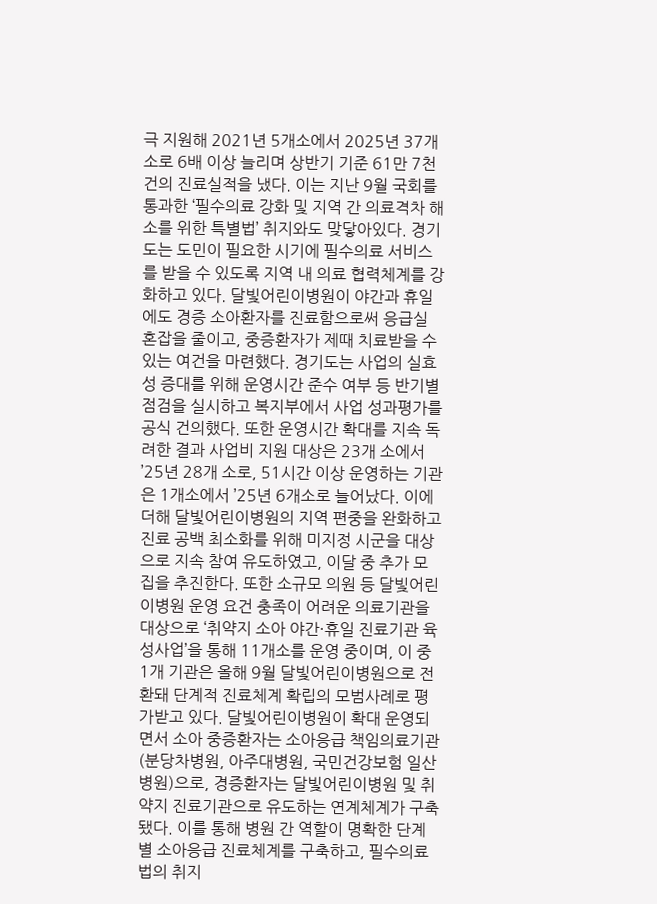극 지원해 2021년 5개소에서 2025년 37개소로 6배 이상 늘리며 상반기 기준 61만 7천 건의 진료실적을 냈다. 이는 지난 9월 국회를 통과한 ‘필수의료 강화 및 지역 간 의료격차 해소를 위한 특별법’ 취지와도 맞닿아있다. 경기도는 도민이 필요한 시기에 필수의료 서비스를 받을 수 있도록 지역 내 의료 협력체계를 강화하고 있다. 달빛어린이병원이 야간과 휴일에도 경증 소아환자를 진료함으로써 응급실 혼잡을 줄이고, 중증환자가 제때 치료받을 수 있는 여건을 마련했다. 경기도는 사업의 실효성 증대를 위해 운영시간 준수 여부 등 반기별 점검을 실시하고 복지부에서 사업 성과평가를 공식 건의했다. 또한 운영시간 확대를 지속 독려한 결과 사업비 지원 대상은 23개 소에서 ’25년 28개 소로, 51시간 이상 운영하는 기관은 1개소에서 ’25년 6개소로 늘어났다. 이에 더해 달빛어린이병원의 지역 편중을 완화하고 진료 공백 최소화를 위해 미지정 시군을 대상으로 지속 참여 유도하였고, 이달 중 추가 모집을 추진한다. 또한 소규모 의원 등 달빛어린이병원 운영 요건 충족이 어려운 의료기관을 대상으로 ‘취약지 소아 야간·휴일 진료기관 육성사업’을 통해 11개소를 운영 중이며, 이 중 1개 기관은 올해 9월 달빛어린이병원으로 전환돼 단계적 진료체계 확립의 모범사례로 평가받고 있다. 달빛어린이병원이 확대 운영되면서 소아 중증환자는 소아응급 책임의료기관(분당차병원, 아주대병원, 국민건강보험 일산병원)으로, 경증환자는 달빛어린이병원 및 취약지 진료기관으로 유도하는 연계체계가 구축됐다. 이를 통해 병원 간 역할이 명확한 단계별 소아응급 진료체계를 구축하고, 필수의료법의 취지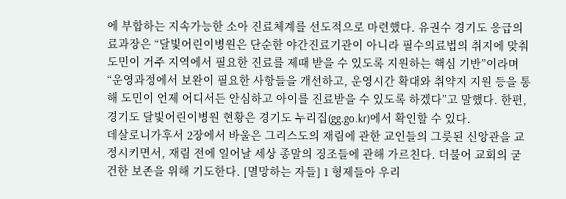에 부합하는 지속가능한 소아 진료체계를 선도적으로 마련했다. 유권수 경기도 응급의료과장은 “달빛어린이병원은 단순한 야간진료기관이 아니라 필수의료법의 취지에 맞춰 도민이 거주 지역에서 필요한 진료를 제때 받을 수 있도록 지원하는 핵심 기반”이라며 “운영과정에서 보완이 필요한 사항들을 개선하고, 운영시간 확대와 취약지 지원 등을 통해 도민이 언제 어디서든 안심하고 아이를 진료받을 수 있도록 하겠다”고 말했다. 한편, 경기도 달빛어린이병원 현황은 경기도 누리집(gg.go.kr)에서 확인할 수 있다.
데살로니가후서 2장에서 바울은 그리스도의 재림에 관한 교인들의 그릇된 신앙관을 교정시키면서, 재림 전에 일어날 세상 종말의 징조들에 관해 가르친다. 더불어 교회의 굳건한 보존을 위해 기도한다. [멸망하는 자들] 1 형제들아 우리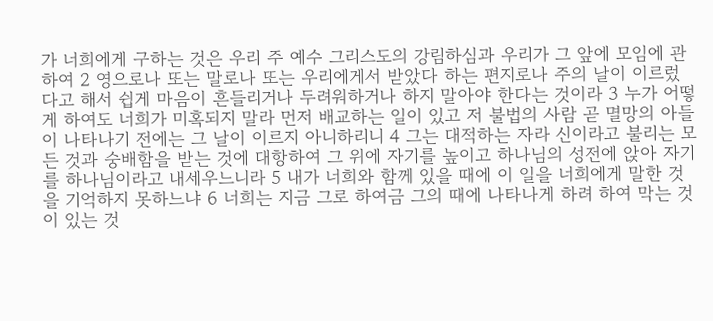가 너희에게 구하는 것은 우리 주 예수 그리스도의 강림하심과 우리가 그 앞에 모임에 관하여 2 영으로나 또는 말로나 또는 우리에게서 받았다 하는 편지로나 주의 날이 이르렀다고 해서 쉽게 마음이 흔들리거나 두려워하거나 하지 말아야 한다는 것이라 3 누가 어떻게 하여도 너희가 미혹되지 말라 먼저 배교하는 일이 있고 저 불법의 사람 곧 멸망의 아들이 나타나기 전에는 그 날이 이르지 아니하리니 4 그는 대적하는 자라 신이라고 불리는 모든 것과 숭배함을 받는 것에 대항하여 그 위에 자기를 높이고 하나님의 성전에 앉아 자기를 하나님이라고 내세우느니라 5 내가 너희와 함께 있을 때에 이 일을 너희에게 말한 것을 기억하지 못하느냐 6 너희는 지금 그로 하여금 그의 때에 나타나게 하려 하여 막는 것이 있는 것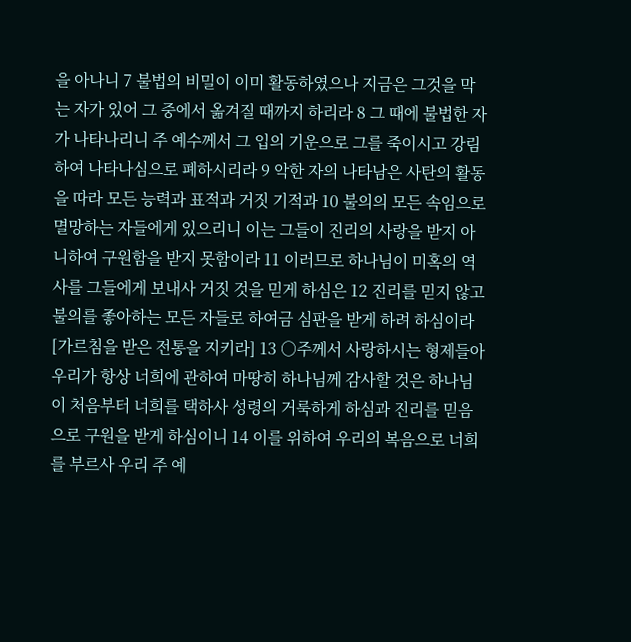을 아나니 7 불법의 비밀이 이미 활동하였으나 지금은 그것을 막는 자가 있어 그 중에서 옮겨질 때까지 하리라 8 그 때에 불법한 자가 나타나리니 주 예수께서 그 입의 기운으로 그를 죽이시고 강림하여 나타나심으로 폐하시리라 9 악한 자의 나타남은 사탄의 활동을 따라 모든 능력과 표적과 거짓 기적과 10 불의의 모든 속임으로 멸망하는 자들에게 있으리니 이는 그들이 진리의 사랑을 받지 아니하여 구원함을 받지 못함이라 11 이러므로 하나님이 미혹의 역사를 그들에게 보내사 거짓 것을 믿게 하심은 12 진리를 믿지 않고 불의를 좋아하는 모든 자들로 하여금 심판을 받게 하려 하심이라 [가르침을 받은 전통을 지키라] 13 ○주께서 사랑하시는 형제들아 우리가 항상 너희에 관하여 마땅히 하나님께 감사할 것은 하나님이 처음부터 너희를 택하사 성령의 거룩하게 하심과 진리를 믿음으로 구원을 받게 하심이니 14 이를 위하여 우리의 복음으로 너희를 부르사 우리 주 예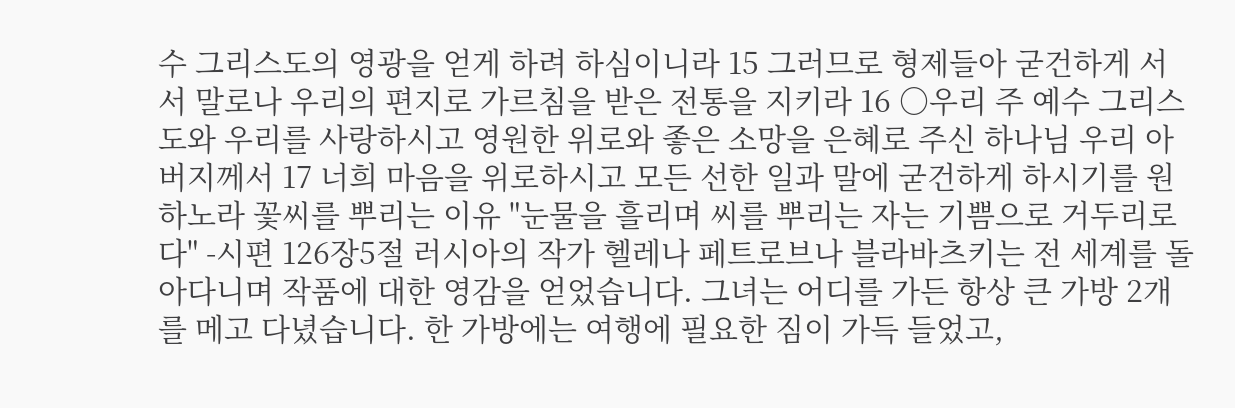수 그리스도의 영광을 얻게 하려 하심이니라 15 그러므로 형제들아 굳건하게 서서 말로나 우리의 편지로 가르침을 받은 전통을 지키라 16 ○우리 주 예수 그리스도와 우리를 사랑하시고 영원한 위로와 좋은 소망을 은혜로 주신 하나님 우리 아버지께서 17 너희 마음을 위로하시고 모든 선한 일과 말에 굳건하게 하시기를 원하노라 꽃씨를 뿌리는 이유 "눈물을 흘리며 씨를 뿌리는 자는 기쁨으로 거두리로다" -시편 126장5절 러시아의 작가 헬레나 페트로브나 블라바츠키는 전 세계를 돌아다니며 작품에 대한 영감을 얻었습니다. 그녀는 어디를 가든 항상 큰 가방 2개를 메고 다녔습니다. 한 가방에는 여행에 필요한 짐이 가득 들었고,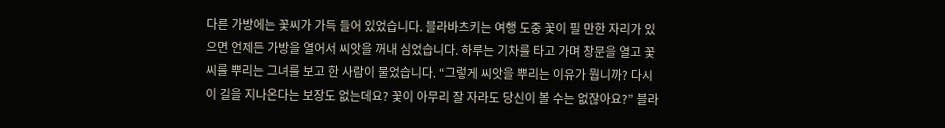다른 가방에는 꽃씨가 가득 들어 있었습니다. 블라바츠키는 여행 도중 꽃이 필 만한 자리가 있으면 언제든 가방을 열어서 씨앗을 꺼내 심었습니다. 하루는 기차를 타고 가며 창문을 열고 꽃씨를 뿌리는 그녀를 보고 한 사람이 물었습니다. “그렇게 씨앗을 뿌리는 이유가 뭡니까? 다시 이 길을 지나온다는 보장도 없는데요? 꽃이 아무리 잘 자라도 당신이 볼 수는 없잖아요?” 블라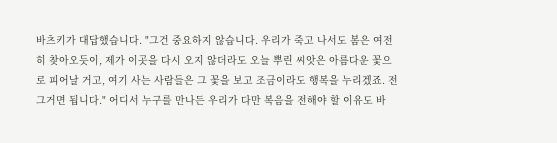바츠키가 대답했습니다. "그건 중요하지 않습니다. 우리가 죽고 나서도 봄은 여전히 찾아오듯이, 제가 이곳을 다시 오지 않더라도 오늘 뿌린 씨앗은 아름다운 꽃으로 피어날 거고, 여기 사는 사람들은 그 꽃을 보고 조금이라도 행복을 누리겠죠. 전 그거면 됩니다." 어디서 누구를 만나든 우리가 다만 복음을 전해야 할 이유도 바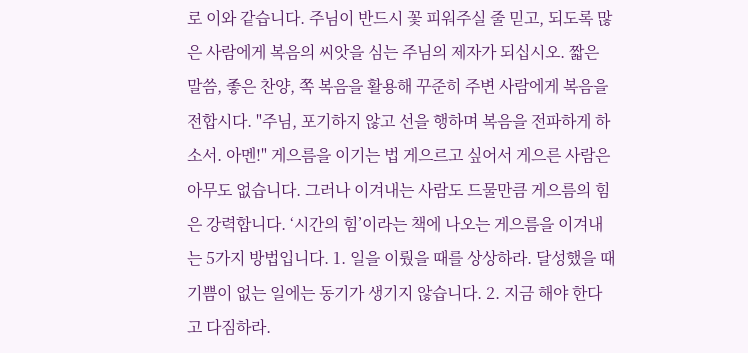로 이와 같습니다. 주님이 반드시 꽃 피워주실 줄 믿고, 되도록 많은 사람에게 복음의 씨앗을 심는 주님의 제자가 되십시오. 짧은 말씀, 좋은 찬양, 쪽 복음을 활용해 꾸준히 주변 사람에게 복음을 전합시다. "주님, 포기하지 않고 선을 행하며 복음을 전파하게 하소서. 아멘!" 게으름을 이기는 법 게으르고 싶어서 게으른 사람은 아무도 없습니다. 그러나 이겨내는 사람도 드물만큼 게으름의 힘은 강력합니다. ‘시간의 힘’이라는 책에 나오는 게으름을 이겨내는 5가지 방법입니다. 1. 일을 이뤘을 때를 상상하라. 달성했을 때 기쁨이 없는 일에는 동기가 생기지 않습니다. 2. 지금 해야 한다고 다짐하라.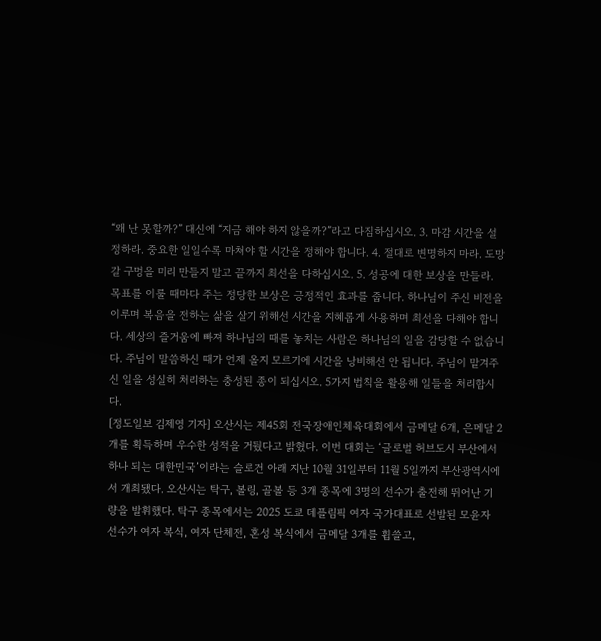“왜 난 못할까?” 대신에 “지금 해야 하지 않을까?”라고 다짐하십시오. 3. 마감 시간을 설정하라. 중요한 일일수록 마쳐야 할 시간을 정해야 합니다. 4. 절대로 변명하지 마라. 도망갈 구멍을 미리 만들지 말고 끝까지 최선을 다하십시오. 5. 성공에 대한 보상을 만들라. 목표를 이룰 때마다 주는 정당한 보상은 긍정적인 효과를 줍니다. 하나님이 주신 비전을 이루며 복음을 전하는 삶을 살기 위해선 시간을 지혜롭게 사용하며 최선을 다해야 합니다. 세상의 즐거움에 빠져 하나님의 때를 놓치는 사람은 하나님의 일을 감당할 수 없습니다. 주님이 말씀하신 때가 언제 올지 모르기에 시간을 낭비해선 안 됩니다. 주님이 맡겨주신 일을 성실히 처리하는 충성된 종이 되십시오. 5가지 법칙을 활용해 일들을 처리합시다.
[정도일보 김제영 기자] 오산시는 제45회 전국장애인체육대회에서 금메달 6개, 은메달 2개를 획득하며 우수한 성적을 거뒀다고 밝혔다. 이번 대회는 ‘글로벌 허브도시 부산에서 하나 되는 대한민국’이라는 슬로건 아래 지난 10월 31일부터 11월 5일까지 부산광역시에서 개최됐다. 오산시는 탁구, 볼링, 골볼 등 3개 종목에 3명의 선수가 출전해 뛰어난 기량을 발휘했다. 탁구 종목에서는 2025 도쿄 데플림픽 여자 국가대표로 선발된 모윤자 선수가 여자 복식, 여자 단체전, 혼성 복식에서 금메달 3개를 휩쓸고,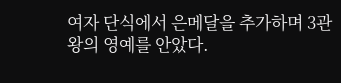여자 단식에서 은메달을 추가하며 3관왕의 영예를 안았다.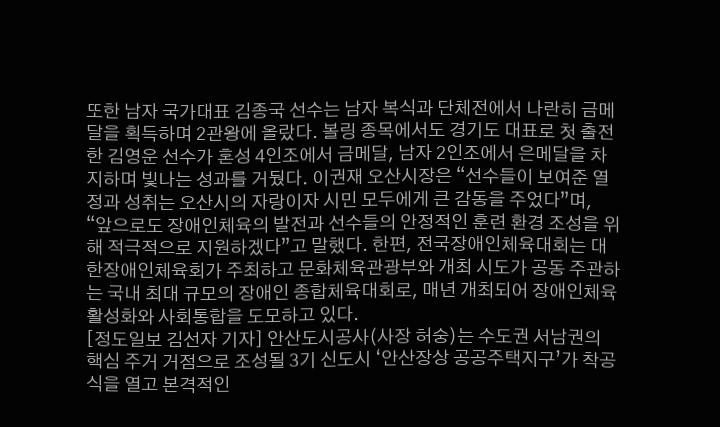또한 남자 국가대표 김종국 선수는 남자 복식과 단체전에서 나란히 금메달을 획득하며 2관왕에 올랐다. 볼링 종목에서도 경기도 대표로 첫 출전한 김영운 선수가 혼성 4인조에서 금메달, 남자 2인조에서 은메달을 차지하며 빛나는 성과를 거뒀다. 이권재 오산시장은 “선수들이 보여준 열정과 성취는 오산시의 자랑이자 시민 모두에게 큰 감동을 주었다”며, “앞으로도 장애인체육의 발전과 선수들의 안정적인 훈련 환경 조성을 위해 적극적으로 지원하겠다”고 말했다. 한편, 전국장애인체육대회는 대한장애인체육회가 주최하고 문화체육관광부와 개최 시도가 공동 주관하는 국내 최대 규모의 장애인 종합체육대회로, 매년 개최되어 장애인체육 활성화와 사회통합을 도모하고 있다.
[정도일보 김선자 기자] 안산도시공사(사장 허숭)는 수도권 서남권의 핵심 주거 거점으로 조성될 3기 신도시 ‘안산장상 공공주택지구’가 착공식을 열고 본격적인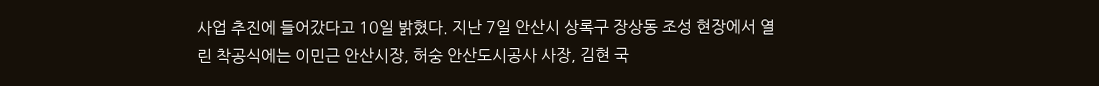사업 추진에 들어갔다고 10일 밝혔다. 지난 7일 안산시 상록구 장상동 조성 현장에서 열린 착공식에는 이민근 안산시장, 허숭 안산도시공사 사장, 김현 국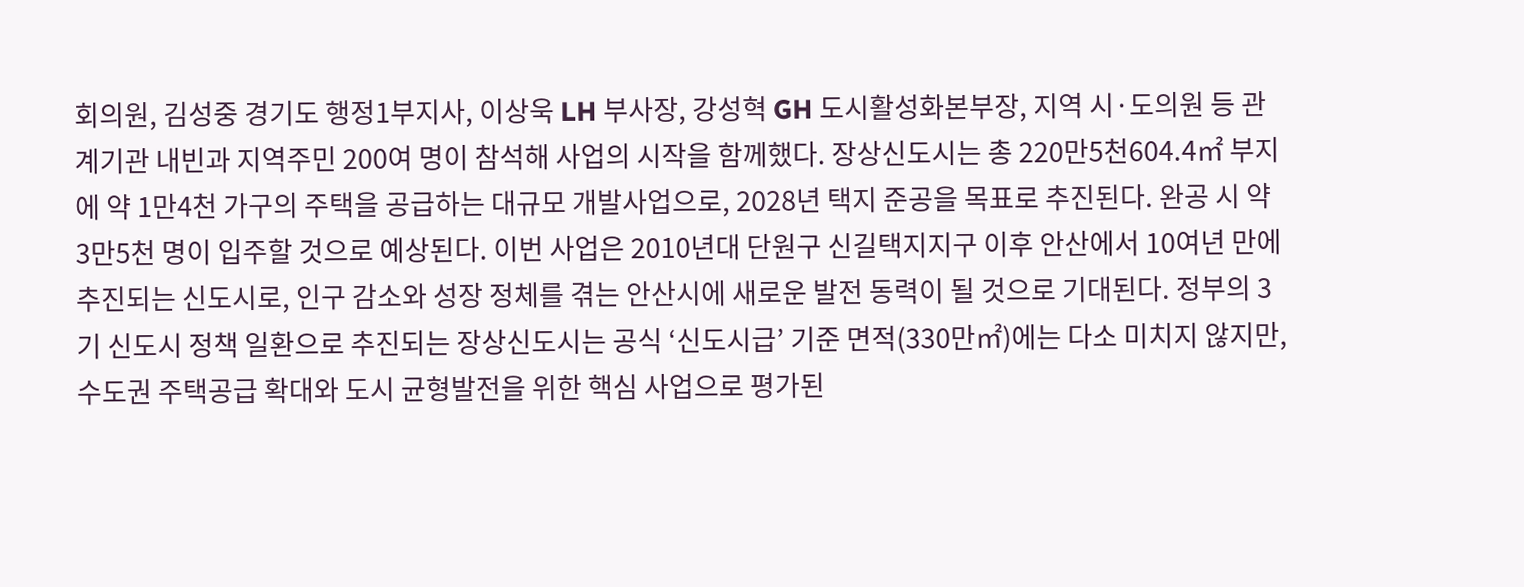회의원, 김성중 경기도 행정1부지사, 이상욱 LH 부사장, 강성혁 GH 도시활성화본부장, 지역 시·도의원 등 관계기관 내빈과 지역주민 200여 명이 참석해 사업의 시작을 함께했다. 장상신도시는 총 220만5천604.4㎡ 부지에 약 1만4천 가구의 주택을 공급하는 대규모 개발사업으로, 2028년 택지 준공을 목표로 추진된다. 완공 시 약 3만5천 명이 입주할 것으로 예상된다. 이번 사업은 2010년대 단원구 신길택지지구 이후 안산에서 10여년 만에 추진되는 신도시로, 인구 감소와 성장 정체를 겪는 안산시에 새로운 발전 동력이 될 것으로 기대된다. 정부의 3기 신도시 정책 일환으로 추진되는 장상신도시는 공식 ‘신도시급’ 기준 면적(330만㎡)에는 다소 미치지 않지만, 수도권 주택공급 확대와 도시 균형발전을 위한 핵심 사업으로 평가된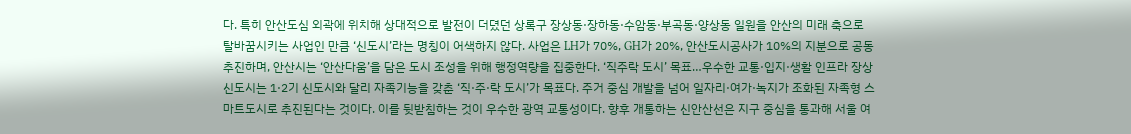다. 특히 안산도심 외곽에 위치해 상대적으로 발전이 더뎠던 상록구 장상동·장하동·수암동·부곡동·양상동 일원을 안산의 미래 축으로 탈바꿈시키는 사업인 만큼 ‘신도시’라는 명칭이 어색하지 않다. 사업은 LH가 70%, GH가 20%, 안산도시공사가 10%의 지분으로 공동 추진하며, 안산시는 ‘안산다움’을 담은 도시 조성을 위해 행정역량을 집중한다. ‘직주락 도시’ 목표…우수한 교통·입지·생활 인프라 장상신도시는 1·2기 신도시와 달리 자족기능을 갖춘 ‘직·주·락 도시’가 목표다. 주거 중심 개발을 넘어 일자리·여가·녹지가 조화된 자족형 스마트도시로 추진된다는 것이다. 이를 뒷받침하는 것이 우수한 광역 교통성이다. 향후 개통하는 신안산선은 지구 중심을 통과해 서울 여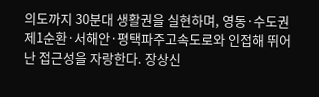의도까지 30분대 생활권을 실현하며, 영동·수도권제1순환·서해안·평택파주고속도로와 인접해 뛰어난 접근성을 자랑한다. 장상신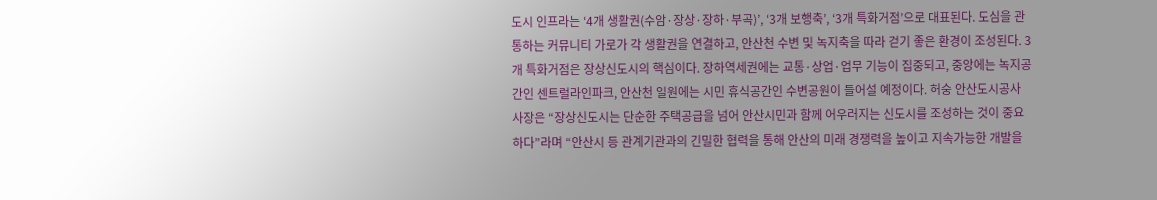도시 인프라는 ‘4개 생활권(수암·장상·장하·부곡)’, ‘3개 보행축’, ‘3개 특화거점’으로 대표된다. 도심을 관통하는 커뮤니티 가로가 각 생활권을 연결하고, 안산천 수변 및 녹지축을 따라 걷기 좋은 환경이 조성된다. 3개 특화거점은 장상신도시의 핵심이다. 장하역세권에는 교통·상업·업무 기능이 집중되고, 중앙에는 녹지공간인 센트럴라인파크, 안산천 일원에는 시민 휴식공간인 수변공원이 들어설 예정이다. 허숭 안산도시공사 사장은 “장상신도시는 단순한 주택공급을 넘어 안산시민과 함께 어우러지는 신도시를 조성하는 것이 중요하다”라며 “안산시 등 관계기관과의 긴밀한 협력을 통해 안산의 미래 경쟁력을 높이고 지속가능한 개발을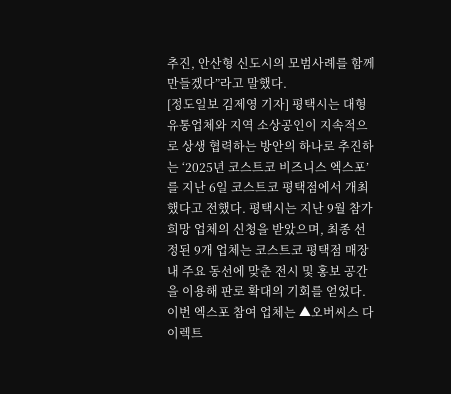추진, 안산형 신도시의 모범사례를 함께 만들겠다”라고 말했다.
[정도일보 김제영 기자] 평택시는 대형 유통업체와 지역 소상공인이 지속적으로 상생 협력하는 방안의 하나로 추진하는 ‘2025년 코스트코 비즈니스 엑스포’를 지난 6일 코스트코 평택점에서 개최했다고 전했다. 평택시는 지난 9월 참가 희망 업체의 신청을 받았으며, 최종 선정된 9개 업체는 코스트코 평택점 매장 내 주요 동선에 맞춘 전시 및 홍보 공간을 이용해 판로 확대의 기회를 얻었다. 이번 엑스포 참여 업체는 ▲오버씨스 다이렉트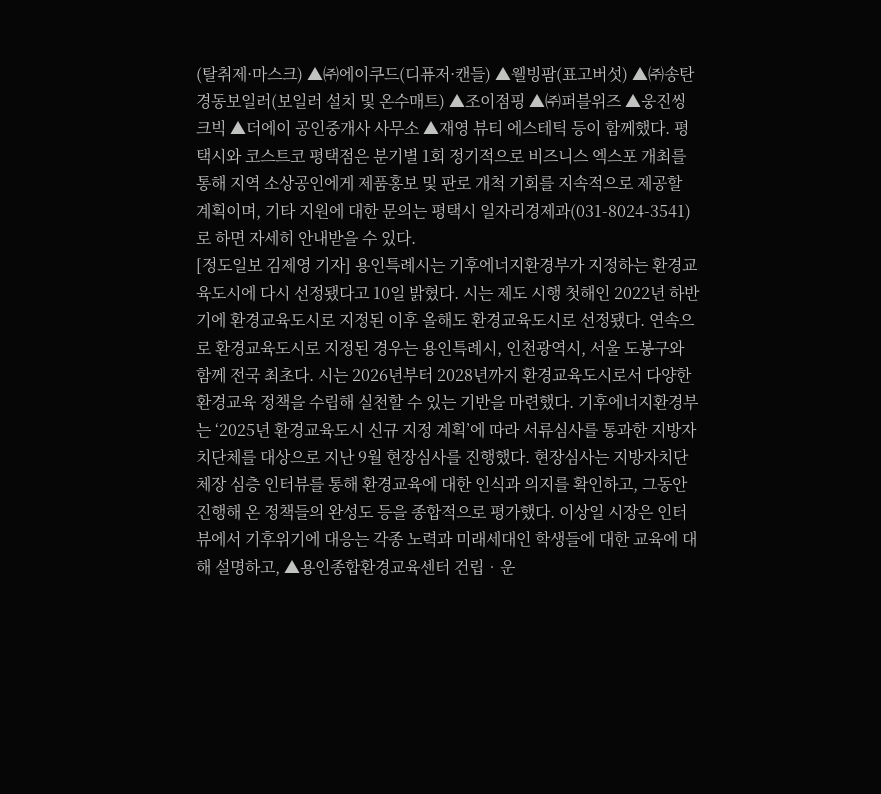(탈취제·마스크) ▲㈜에이쿠드(디퓨저·캔들) ▲웰빙팜(표고버섯) ▲㈜송탄경동보일러(보일러 설치 및 온수매트) ▲조이점핑 ▲㈜퍼블위즈 ▲웅진씽크빅 ▲더에이 공인중개사 사무소 ▲재영 뷰티 에스테틱 등이 함께했다. 평택시와 코스트코 평택점은 분기별 1회 정기적으로 비즈니스 엑스포 개최를 통해 지역 소상공인에게 제품홍보 및 판로 개척 기회를 지속적으로 제공할 계획이며, 기타 지원에 대한 문의는 평택시 일자리경제과(031-8024-3541)로 하면 자세히 안내받을 수 있다.
[정도일보 김제영 기자] 용인특례시는 기후에너지환경부가 지정하는 환경교육도시에 다시 선정됐다고 10일 밝혔다. 시는 제도 시행 첫해인 2022년 하반기에 환경교육도시로 지정된 이후 올해도 환경교육도시로 선정됐다. 연속으로 환경교육도시로 지정된 경우는 용인특례시, 인천광역시, 서울 도봉구와 함께 전국 최초다. 시는 2026년부터 2028년까지 환경교육도시로서 다양한 환경교육 정책을 수립해 실천할 수 있는 기반을 마련했다. 기후에너지환경부는 ‘2025년 환경교육도시 신규 지정 계획’에 따라 서류심사를 통과한 지방자치단체를 대상으로 지난 9월 현장심사를 진행했다. 현장심사는 지방자치단체장 심층 인터뷰를 통해 환경교육에 대한 인식과 의지를 확인하고, 그동안 진행해 온 정책들의 완성도 등을 종합적으로 평가했다. 이상일 시장은 인터뷰에서 기후위기에 대응는 각종 노력과 미래세대인 학생들에 대한 교육에 대해 설명하고, ▲용인종합환경교육센터 건립‧운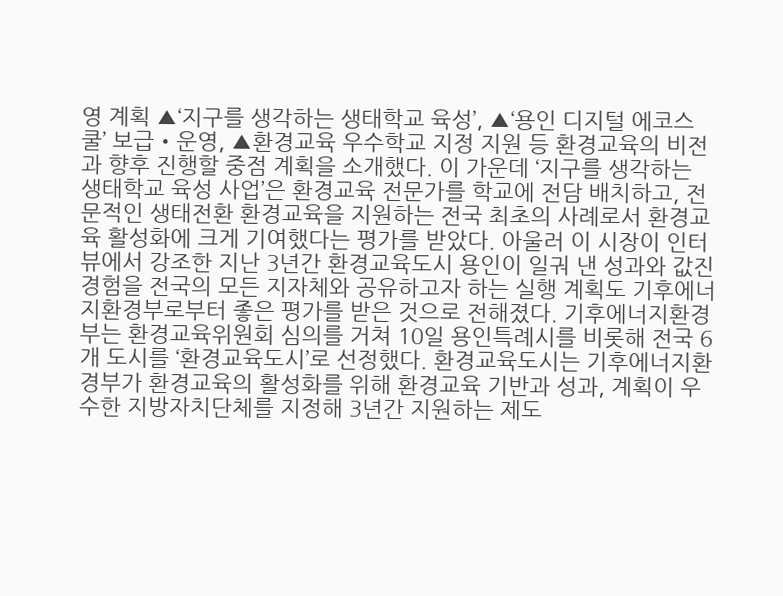영 계획 ▲‘지구를 생각하는 생태학교 육성’, ▲‘용인 디지털 에코스쿨’ 보급‧운영, ▲환경교육 우수학교 지정 지원 등 환경교육의 비전과 향후 진행할 중점 계획을 소개했다. 이 가운데 ‘지구를 생각하는 생태학교 육성 사업’은 환경교육 전문가를 학교에 전담 배치하고, 전문적인 생태전환 환경교육을 지원하는 전국 최초의 사례로서 환경교육 활성화에 크게 기여했다는 평가를 받았다. 아울러 이 시장이 인터뷰에서 강조한 지난 3년간 환경교육도시 용인이 일궈 낸 성과와 값진 경험을 전국의 모든 지자체와 공유하고자 하는 실행 계획도 기후에너지환경부로부터 좋은 평가를 받은 것으로 전해졌다. 기후에너지환경부는 환경교육위원회 심의를 거쳐 10일 용인특례시를 비롯해 전국 6개 도시를 ‘환경교육도시’로 선정했다. 환경교육도시는 기후에너지환경부가 환경교육의 활성화를 위해 환경교육 기반과 성과, 계획이 우수한 지방자치단체를 지정해 3년간 지원하는 제도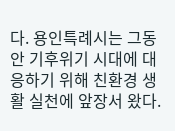다. 용인특례시는 그동안 기후위기 시대에 대응하기 위해 친환경 생활 실천에 앞장서 왔다.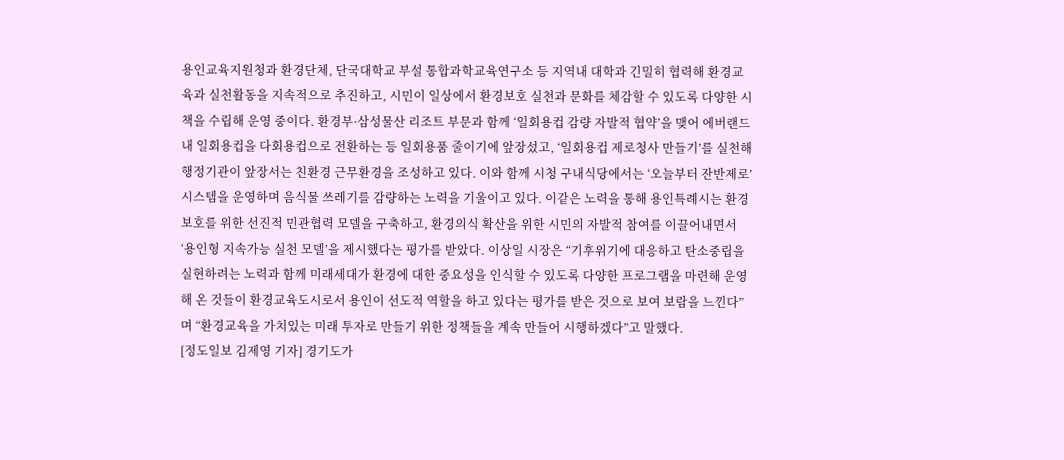용인교육지원청과 환경단체, 단국대학교 부설 통합과학교육연구소 등 지역내 대학과 긴밀히 협력해 환경교육과 실천활동을 지속적으로 추진하고, 시민이 일상에서 환경보호 실천과 문화를 체감할 수 있도록 다양한 시책을 수립해 운영 중이다. 환경부·삼성물산 리조트 부문과 함께 ‘일회용컵 감량 자발적 협약’을 맺어 에버랜드 내 일회용컵을 다회용컵으로 전환하는 등 일회용품 줄이기에 앞장섰고, ‘일회용컵 제로청사 만들기’를 실천해 행정기관이 앞장서는 친환경 근무환경을 조성하고 있다. 이와 함께 시청 구내식당에서는 ‘오늘부터 잔반제로’ 시스템을 운영하며 음식물 쓰레기를 감량하는 노력을 기울이고 있다. 이같은 노력을 통해 용인특례시는 환경보호를 위한 선진적 민관협력 모델을 구축하고, 환경의식 확산을 위한 시민의 자발적 참여를 이끌어내면서 ‘용인형 지속가능 실천 모델’을 제시했다는 평가를 받았다. 이상일 시장은 “기후위기에 대응하고 탄소중립을 실현하려는 노력과 함께 미래세대가 환경에 대한 중요성을 인식할 수 있도록 다양한 프로그램을 마련해 운영해 온 것들이 환경교육도시로서 용인이 선도적 역할을 하고 있다는 평가를 받은 것으로 보여 보람을 느낀다”며 “환경교육을 가치있는 미래 투자로 만들기 위한 정책들을 계속 만들어 시행하겠다”고 말했다.
[정도일보 김제영 기자] 경기도가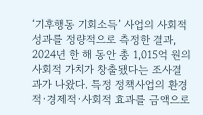‘기후행동 기회소득’ 사업의 사회적 성과를 정량적으로 측정한 결과, 2024년 한 해 동안 총 1,015억 원의 사회적 가치가 창출됐다는 조사결과가 나왔다. 특정 정책사업의 환경적·경제적·사회적 효과를 금액으로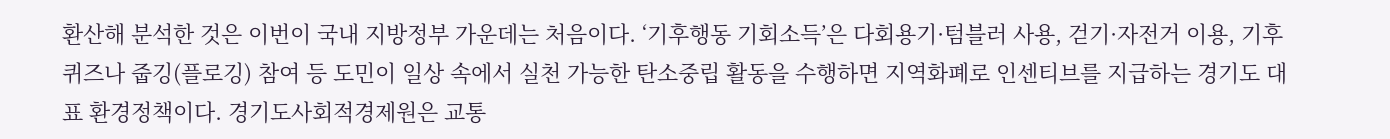환산해 분석한 것은 이번이 국내 지방정부 가운데는 처음이다. ‘기후행동 기회소득’은 다회용기·텀블러 사용, 걷기·자전거 이용, 기후 퀴즈나 줍깅(플로깅) 참여 등 도민이 일상 속에서 실천 가능한 탄소중립 활동을 수행하면 지역화폐로 인센티브를 지급하는 경기도 대표 환경정책이다. 경기도사회적경제원은 교통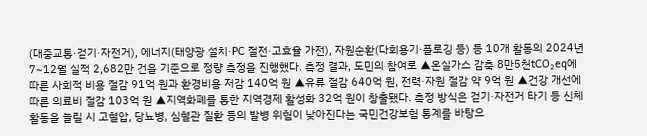(대중교통·걷기·자전거), 에너지(태양광 설치·PC 절전·고효율 가전), 자원순환(다회용기·플로깅 등) 등 10개 활동의 2024년 7~12월 실적 2,682만 건을 기준으로 정량 측정을 진행했다. 측정 결과, 도민의 참여로 ▲온실가스 감축 8만5천tCO₂eq에 따른 사회적 비용 절감 91억 원과 환경비용 저감 140억 원 ▲유류 절감 640억 원, 전력·자원 절감 약 9억 원 ▲건강 개선에 따른 의료비 절감 103억 원 ▲지역화폐를 통한 지역경제 활성화 32억 원이 창출됐다. 측정 방식은 걷기·자전거 타기 등 신체활동을 늘릴 시 고혈압, 당뇨병, 심혈관 질환 등의 발병 위험이 낮아진다는 국민건강보험 통계를 바탕으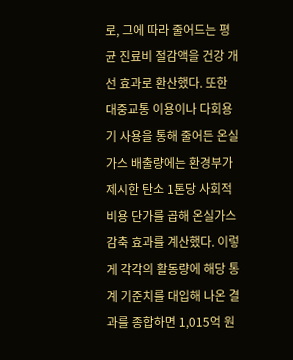로, 그에 따라 줄어드는 평균 진료비 절감액을 건강 개선 효과로 환산했다. 또한 대중교통 이용이나 다회용기 사용을 통해 줄어든 온실가스 배출량에는 환경부가 제시한 탄소 1톤당 사회적비용 단가를 곱해 온실가스 감축 효과를 계산했다. 이렇게 각각의 활동량에 해당 통계 기준치를 대입해 나온 결과를 종합하면 1,015억 원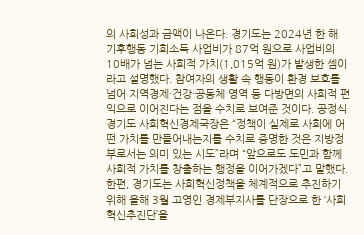의 사회성과 금액이 나온다. 경기도는 2024년 한 해 기후행동 기회소득 사업비가 87억 원으로 사업비의 10배가 넘는 사회적 가치(1,015억 원)가 발생한 셈이라고 설명했다. 참여자의 생활 속 행동이 환경 보호를 넘어 지역경제·건강·공동체 영역 등 다방면의 사회적 편익으로 이어진다는 점을 수치로 보여준 것이다. 공정식 경기도 사회혁신경제국장은 “정책이 실제로 사회에 어떤 가치를 만들어내는지를 수치로 증명한 것은 지방정부로서는 의미 있는 시도”라며 “앞으로도 도민과 함께 사회적 가치를 창출하는 행정을 이어가겠다”고 말했다. 한편, 경기도는 사회혁신정책을 체계적으로 추진하기 위해 올해 3월 고영인 경제부지사를 단장으로 한 ‘사회혁신추진단’을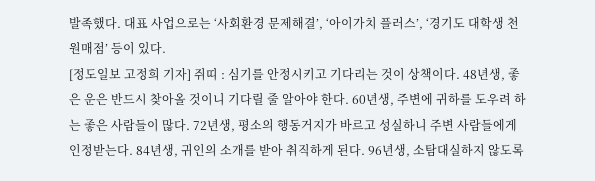발족했다. 대표 사업으로는 ‘사회환경 문제해결’, ‘아이가치 플러스’, ‘경기도 대학생 천원매점’ 등이 있다.
[정도일보 고정희 기자] 쥐띠 : 심기를 안정시키고 기다리는 것이 상책이다. 48년생, 좋은 운은 반드시 찾아올 것이니 기다릴 줄 알아야 한다. 60년생, 주변에 귀하를 도우려 하는 좋은 사람들이 많다. 72년생, 평소의 행동거지가 바르고 성실하니 주변 사람들에게 인정받는다. 84년생, 귀인의 소개를 받아 취직하게 된다. 96년생, 소탐대실하지 않도록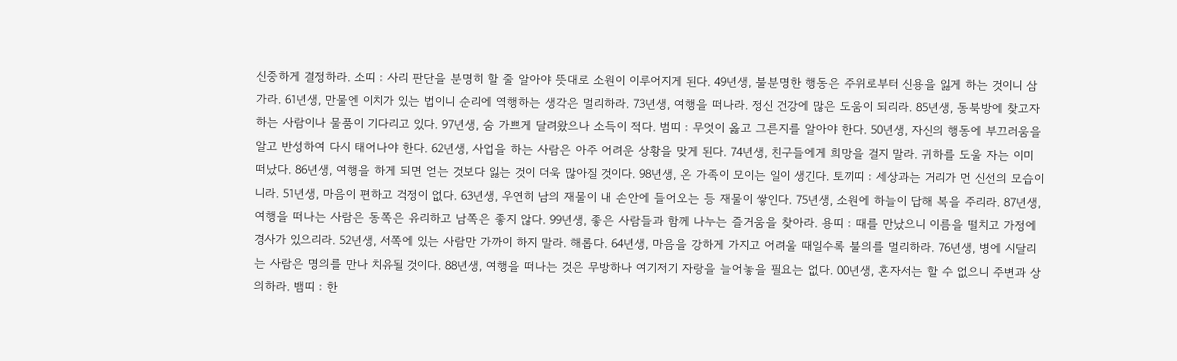신중하게 결정하라. 소띠 : 사리 판단을 분명히 할 줄 알아야 뜻대로 소원이 이루어지게 된다. 49년생, 불분명한 행동은 주위로부터 신용을 잃게 하는 것이니 삼가라. 61년생, 만물엔 이치가 있는 법이니 순리에 역행하는 생각은 멀리하라. 73년생, 여행을 떠나라. 정신 건강에 많은 도움이 되리라. 85년생, 동북방에 찾고자 하는 사람이나 물품이 기다리고 있다. 97년생, 숨 가쁘게 달려왔으나 소득이 적다. 범띠 : 무엇이 옳고 그른지를 알아야 한다. 50년생, 자신의 행동에 부끄러움을 알고 반성하여 다시 태어나야 한다. 62년생, 사업을 하는 사람은 아주 어려운 상황을 맞게 된다. 74년생, 친구들에게 희망을 걸지 말라. 귀하를 도울 자는 이미 떠났다. 86년생, 여행을 하게 되면 얻는 것보다 잃는 것이 더욱 많아질 것이다. 98년생, 온 가족이 모이는 일이 생긴다. 토끼띠 : 세상과는 거리가 먼 신선의 모습이니라. 51년생, 마음이 편하고 걱정이 없다. 63년생, 우연히 남의 재물이 내 손안에 들어오는 등 재물이 쌓인다. 75년생, 소원에 하늘이 답해 복을 주리라. 87년생, 여행을 떠나는 사람은 동쪽은 유리하고 남쪽은 좋지 않다. 99년생, 좋은 사람들과 함께 나누는 즐거움을 찾아라. 용띠 : 때를 만났으니 이름을 떨치고 가정에 경사가 있으리라. 52년생, 서쪽에 있는 사람만 가까이 하지 말라. 해롭다. 64년생, 마음을 강하게 가지고 어려울 때일수록 불의를 멀리하라. 76년생, 병에 시달리는 사람은 명의를 만나 치유될 것이다. 88년생, 여행을 떠나는 것은 무방하나 여기저기 자랑을 늘어놓을 필요는 없다. 00년생, 혼자서는 할 수 없으니 주변과 상의하라. 뱀띠 : 한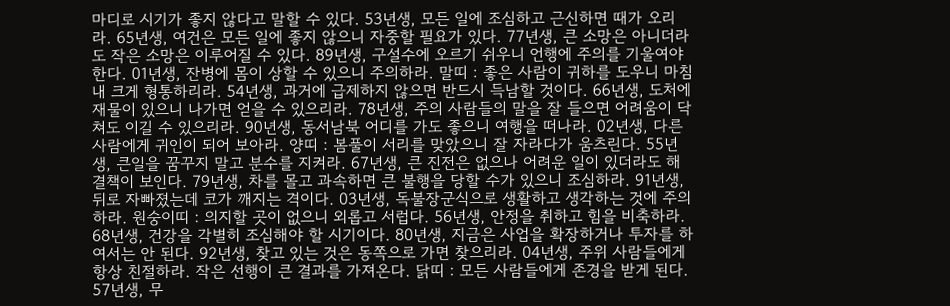마디로 시기가 좋지 않다고 말할 수 있다. 53년생, 모든 일에 조심하고 근신하면 때가 오리라. 65년생, 여건은 모든 일에 좋지 않으니 자중할 필요가 있다. 77년생, 큰 소망은 아니더라도 작은 소망은 이루어질 수 있다. 89년생, 구설수에 오르기 쉬우니 언행에 주의를 기울여야 한다. 01년생, 잔병에 몸이 상할 수 있으니 주의하라. 말띠 : 좋은 사람이 귀하를 도우니 마침내 크게 형통하리라. 54년생, 과거에 급제하지 않으면 반드시 득남할 것이다. 66년생, 도처에 재물이 있으니 나가면 얻을 수 있으리라. 78년생, 주의 사람들의 말을 잘 들으면 어려움이 닥쳐도 이길 수 있으리라. 90년생, 동서남북 어디를 가도 좋으니 여행을 떠나라. 02년생, 다른 사람에게 귀인이 되어 보아라. 양띠 : 봄풀이 서리를 맞았으니 잘 자라다가 움츠린다. 55년생, 큰일을 꿈꾸지 말고 분수를 지켜라. 67년생, 큰 진전은 없으나 어려운 일이 있더라도 해결책이 보인다. 79년생, 차를 몰고 과속하면 큰 불행을 당할 수가 있으니 조심하라. 91년생, 뒤로 자빠졌는데 코가 깨지는 격이다. 03년생, 독불장군식으로 생활하고 생각하는 것에 주의하라. 원숭이띠 : 의지할 곳이 없으니 외롭고 서럽다. 56년생, 안정을 취하고 힘을 비축하라. 68년생, 건강을 각별히 조심해야 할 시기이다. 80년생, 지금은 사업을 확장하거나 투자를 하여서는 안 된다. 92년생, 찾고 있는 것은 동쪽으로 가면 찾으리라. 04년생, 주위 사람들에게 항상 친절하라. 작은 선행이 큰 결과를 가져온다. 닭띠 : 모든 사람들에게 존경을 받게 된다. 57년생, 무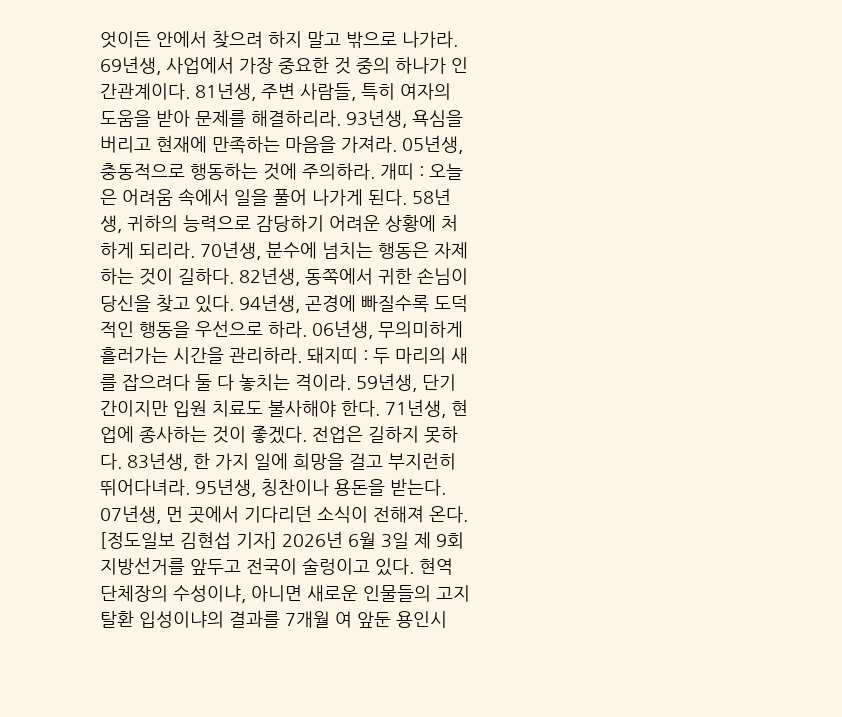엇이든 안에서 찾으려 하지 말고 밖으로 나가라. 69년생, 사업에서 가장 중요한 것 중의 하나가 인간관계이다. 81년생, 주변 사람들, 특히 여자의 도움을 받아 문제를 해결하리라. 93년생, 욕심을 버리고 현재에 만족하는 마음을 가져라. 05년생, 충동적으로 행동하는 것에 주의하라. 개띠 : 오늘은 어려움 속에서 일을 풀어 나가게 된다. 58년생, 귀하의 능력으로 감당하기 어려운 상황에 처하게 되리라. 70년생, 분수에 넘치는 행동은 자제하는 것이 길하다. 82년생, 동쪽에서 귀한 손님이 당신을 찾고 있다. 94년생, 곤경에 빠질수록 도덕적인 행동을 우선으로 하라. 06년생, 무의미하게 흘러가는 시간을 관리하라. 돼지띠 : 두 마리의 새를 잡으려다 둘 다 놓치는 격이라. 59년생, 단기간이지만 입원 치료도 불사해야 한다. 71년생, 현업에 종사하는 것이 좋겠다. 전업은 길하지 못하다. 83년생, 한 가지 일에 희망을 걸고 부지런히 뛰어다녀라. 95년생, 칭찬이나 용돈을 받는다. 07년생, 먼 곳에서 기다리던 소식이 전해져 온다.
[정도일보 김현섭 기자] 2026년 6월 3일 제 9회 지방선거를 앞두고 전국이 술렁이고 있다. 현역 단체장의 수성이냐, 아니면 새로운 인물들의 고지 탈환 입성이냐의 결과를 7개월 여 앞둔 용인시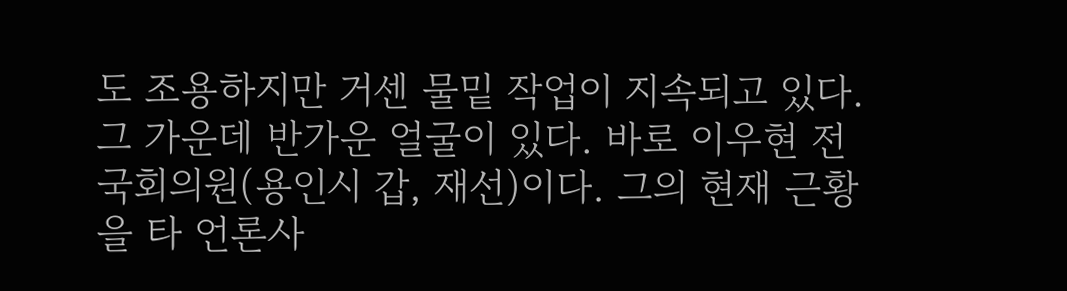도 조용하지만 거센 물밑 작업이 지속되고 있다. 그 가운데 반가운 얼굴이 있다. 바로 이우현 전 국회의원(용인시 갑, 재선)이다. 그의 현재 근황을 타 언론사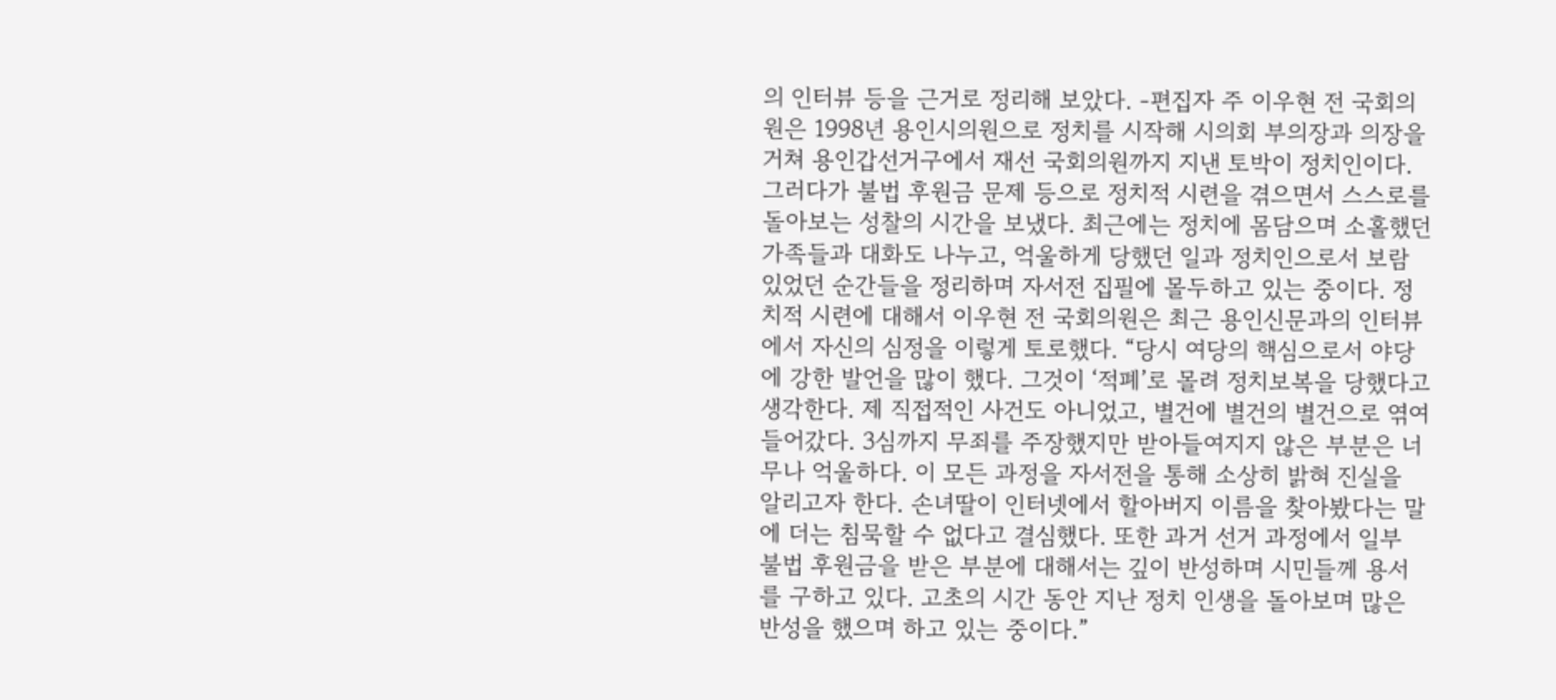의 인터뷰 등을 근거로 정리해 보았다. -편집자 주 이우현 전 국회의원은 1998년 용인시의원으로 정치를 시작해 시의회 부의장과 의장을 거쳐 용인갑선거구에서 재선 국회의원까지 지낸 토박이 정치인이다. 그러다가 불법 후원금 문제 등으로 정치적 시련을 겪으면서 스스로를 돌아보는 성찰의 시간을 보냈다. 최근에는 정치에 몸담으며 소홀했던 가족들과 대화도 나누고, 억울하게 당했던 일과 정치인으로서 보람 있었던 순간들을 정리하며 자서전 집필에 몰두하고 있는 중이다. 정치적 시련에 대해서 이우현 전 국회의원은 최근 용인신문과의 인터뷰에서 자신의 심정을 이렇게 토로했다. “당시 여당의 핵심으로서 야당에 강한 발언을 많이 했다. 그것이 ‘적폐’로 몰려 정치보복을 당했다고 생각한다. 제 직접적인 사건도 아니었고, 별건에 별건의 별건으로 엮여 들어갔다. 3심까지 무죄를 주장했지만 받아들여지지 않은 부분은 너무나 억울하다. 이 모든 과정을 자서전을 통해 소상히 밝혀 진실을 알리고자 한다. 손녀딸이 인터넷에서 할아버지 이름을 찾아봤다는 말에 더는 침묵할 수 없다고 결심했다. 또한 과거 선거 과정에서 일부 불법 후원금을 받은 부분에 대해서는 깊이 반성하며 시민들께 용서를 구하고 있다. 고초의 시간 동안 지난 정치 인생을 돌아보며 많은 반성을 했으며 하고 있는 중이다.”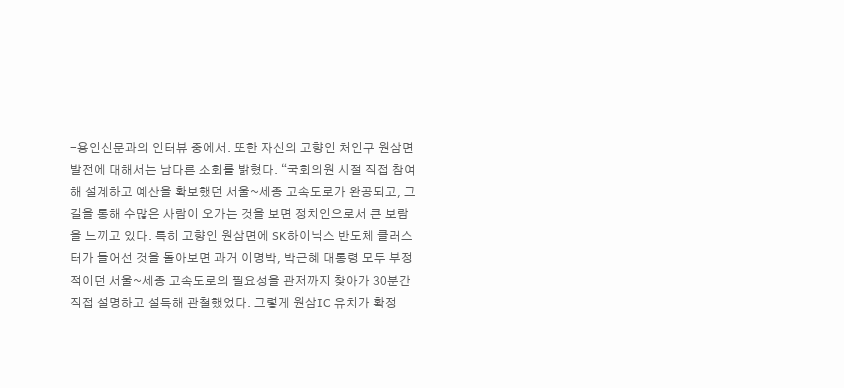-용인신문과의 인터뷰 중에서. 또한 자신의 고향인 처인구 원삼면 발전에 대해서는 남다른 소회를 밝혔다. “국회의원 시절 직접 참여해 설계하고 예산을 확보했던 서울~세종 고속도로가 완공되고, 그 길을 통해 수많은 사람이 오가는 것을 보면 정치인으로서 큰 보람을 느끼고 있다. 특히 고향인 원삼면에 SK하이닉스 반도체 클러스터가 들어선 것을 돌아보면 과거 이명박, 박근혜 대통령 모두 부정적이던 서울~세종 고속도로의 필요성을 관저까지 찾아가 30분간 직접 설명하고 설득해 관철했었다. 그렇게 원삼IC 유치가 확정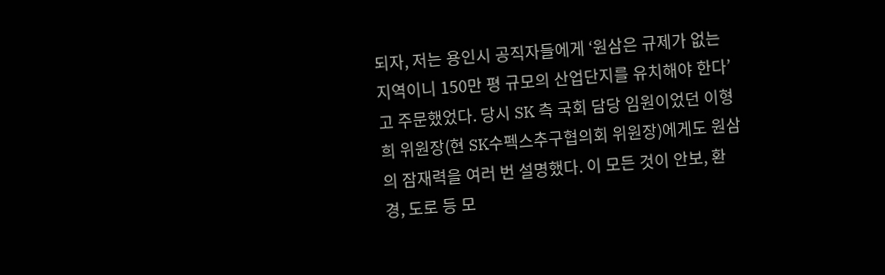되자, 저는 용인시 공직자들에게 ‘원삼은 규제가 없는 지역이니 150만 평 규모의 산업단지를 유치해야 한다’고 주문했었다. 당시 SK 측 국회 담당 임원이었던 이형희 위원장(현 SK수펙스추구협의회 위원장)에게도 원삼의 잠재력을 여러 번 설명했다. 이 모든 것이 안보, 환경, 도로 등 모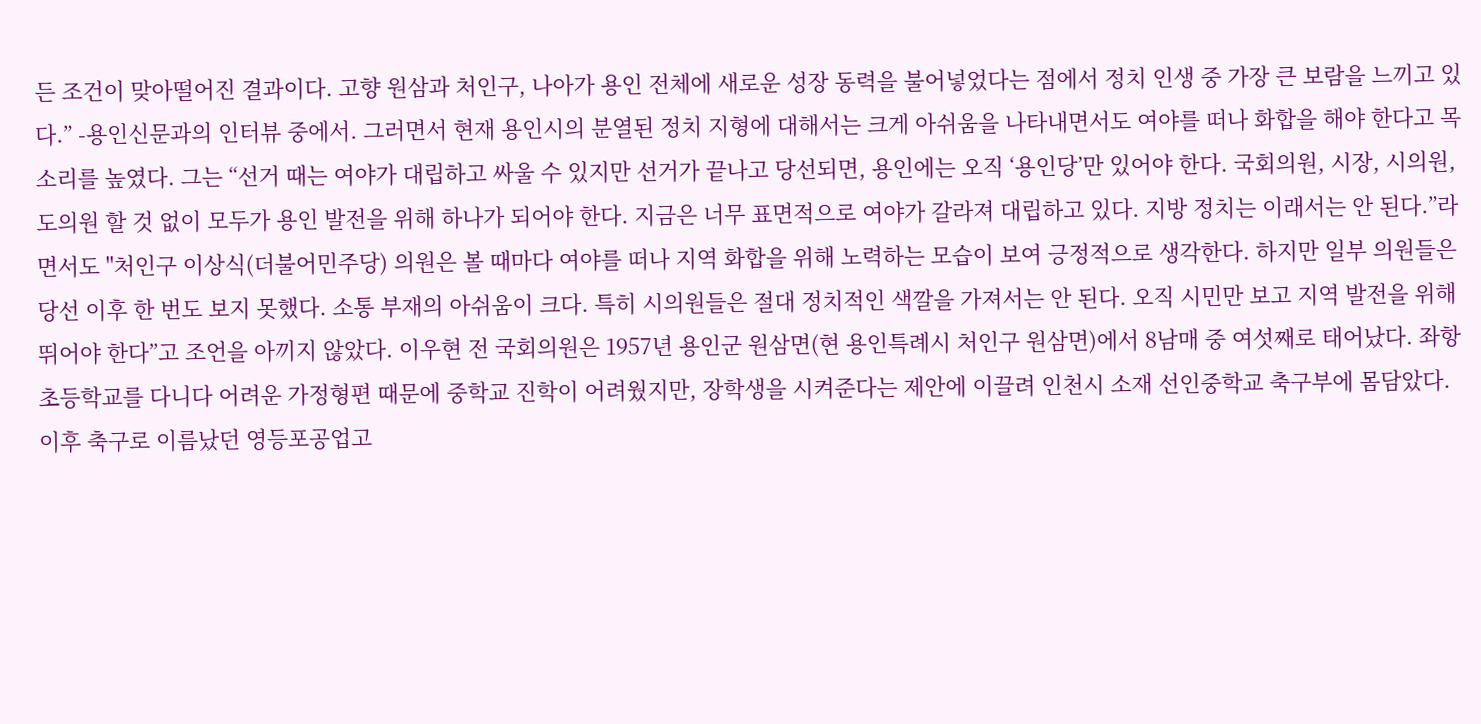든 조건이 맞아떨어진 결과이다. 고향 원삼과 처인구, 나아가 용인 전체에 새로운 성장 동력을 불어넣었다는 점에서 정치 인생 중 가장 큰 보람을 느끼고 있다.” -용인신문과의 인터뷰 중에서. 그러면서 현재 용인시의 분열된 정치 지형에 대해서는 크게 아쉬움을 나타내면서도 여야를 떠나 화합을 해야 한다고 목소리를 높였다. 그는 “선거 때는 여야가 대립하고 싸울 수 있지만 선거가 끝나고 당선되면, 용인에는 오직 ‘용인당’만 있어야 한다. 국회의원, 시장, 시의원, 도의원 할 것 없이 모두가 용인 발전을 위해 하나가 되어야 한다. 지금은 너무 표면적으로 여야가 갈라져 대립하고 있다. 지방 정치는 이래서는 안 된다.”라면서도 "처인구 이상식(더불어민주당) 의원은 볼 때마다 여야를 떠나 지역 화합을 위해 노력하는 모습이 보여 긍정적으로 생각한다. 하지만 일부 의원들은 당선 이후 한 번도 보지 못했다. 소통 부재의 아쉬움이 크다. 특히 시의원들은 절대 정치적인 색깔을 가져서는 안 된다. 오직 시민만 보고 지역 발전을 위해 뛰어야 한다”고 조언을 아끼지 않았다. 이우현 전 국회의원은 1957년 용인군 원삼면(현 용인특례시 처인구 원삼면)에서 8남매 중 여섯째로 태어났다. 좌항초등학교를 다니다 어려운 가정형편 때문에 중학교 진학이 어려웠지만, 장학생을 시켜준다는 제안에 이끌려 인천시 소재 선인중학교 축구부에 몸담았다. 이후 축구로 이름났던 영등포공업고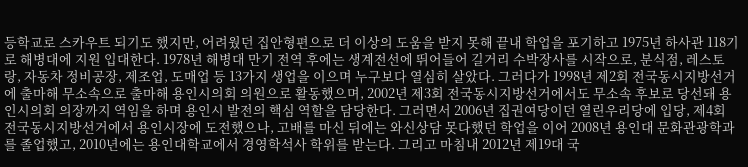등학교로 스카우트 되기도 했지만, 어려웠던 집안형편으로 더 이상의 도움을 받지 못해 끝내 학업을 포기하고 1975년 하사관 118기로 해병대에 지원 입대한다. 1978년 해병대 만기 전역 후에는 생계전선에 뛰어들어 길거리 수박장사를 시작으로, 분식점, 레스토랑, 자동차 정비공장, 제조업, 도매업 등 13가지 생업을 이으며 누구보다 열심히 살았다. 그러다가 1998년 제2회 전국동시지방선거에 출마해 무소속으로 출마해 용인시의회 의원으로 활동했으며, 2002년 제3회 전국동시지방선거에서도 무소속 후보로 당선돼 용인시의회 의장까지 역임을 하며 용인시 발전의 핵심 역할을 담당한다. 그러면서 2006년 집권여당이던 열린우리당에 입당, 제4회 전국동시지방선거에서 용인시장에 도전했으나, 고배를 마신 뒤에는 와신상담 못다했던 학업을 이어 2008년 용인대 문화관광학과를 졸업했고, 2010년에는 용인대학교에서 경영학석사 학위를 받는다. 그리고 마침내 2012년 제19대 국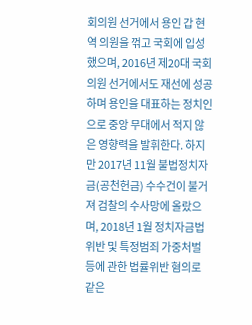회의원 선거에서 용인 갑 현역 의원을 꺾고 국회에 입성했으며, 2016년 제20대 국회의원 선거에서도 재선에 성공하며 용인을 대표하는 정치인으로 중앙 무대에서 적지 않은 영향력을 발휘한다. 하지만 2017년 11월 불법정치자금(공천헌금) 수수건이 불거져 검찰의 수사망에 올랐으며, 2018년 1월 정치자금법 위반 및 특정범죄 가중처벌 등에 관한 법률위반 혐의로 같은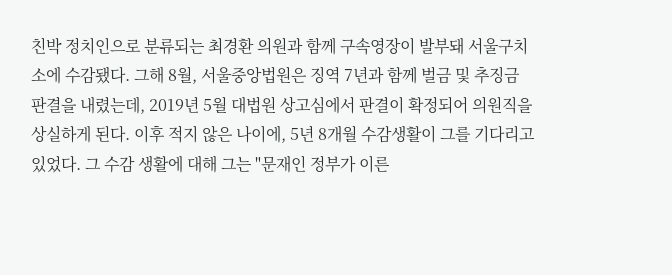친박 정치인으로 분류되는 최경환 의원과 함께 구속영장이 발부돼 서울구치소에 수감됐다. 그해 8월, 서울중앙법원은 징역 7년과 함께 벌금 및 추징금 판결을 내렸는데, 2019년 5월 대법원 상고심에서 판결이 확정되어 의원직을 상실하게 된다. 이후 적지 않은 나이에, 5년 8개월 수감생활이 그를 기다리고 있었다. 그 수감 생활에 대해 그는 "문재인 정부가 이른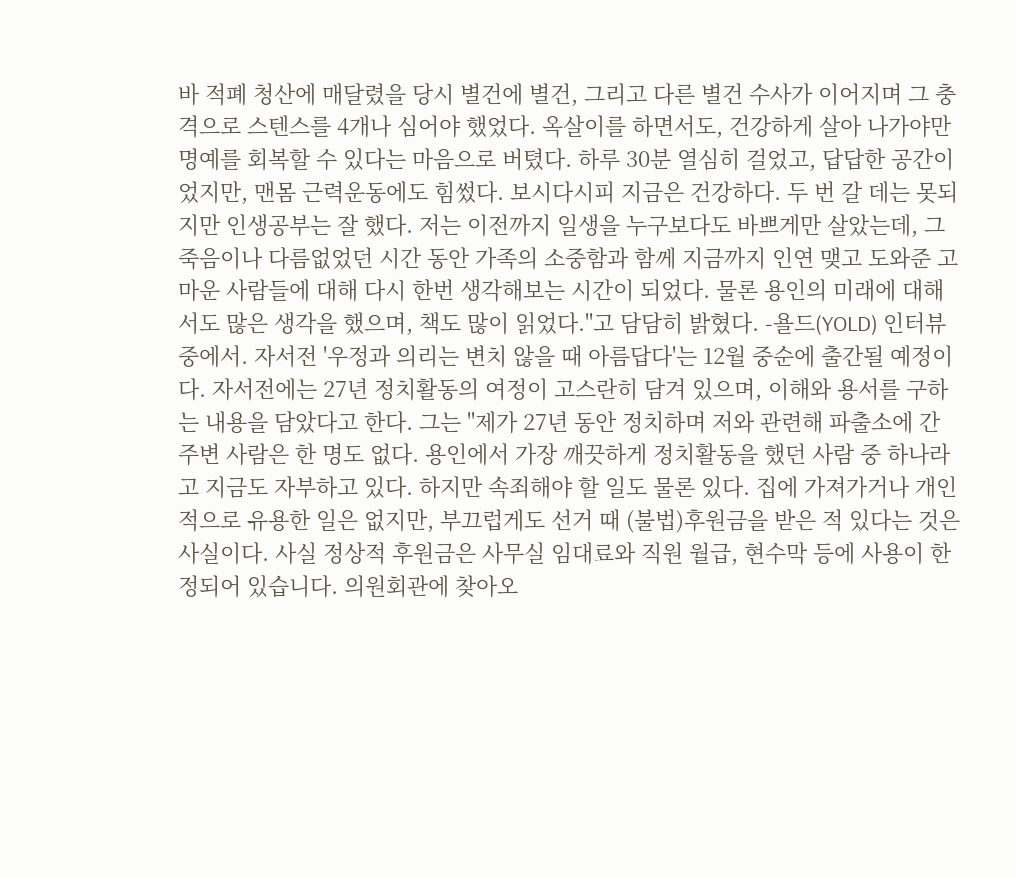바 적폐 청산에 매달렸을 당시 별건에 별건, 그리고 다른 별건 수사가 이어지며 그 충격으로 스텐스를 4개나 심어야 했었다. 옥살이를 하면서도, 건강하게 살아 나가야만 명예를 회복할 수 있다는 마음으로 버텼다. 하루 30분 열심히 걸었고, 답답한 공간이었지만, 맨몸 근력운동에도 힘썼다. 보시다시피 지금은 건강하다. 두 번 갈 데는 못되지만 인생공부는 잘 했다. 저는 이전까지 일생을 누구보다도 바쁘게만 살았는데, 그 죽음이나 다름없었던 시간 동안 가족의 소중함과 함께 지금까지 인연 맺고 도와준 고마운 사람들에 대해 다시 한번 생각해보는 시간이 되었다. 물론 용인의 미래에 대해서도 많은 생각을 했으며, 책도 많이 읽었다."고 담담히 밝혔다. -욜드(YOLD) 인터뷰 중에서. 자서전 '우정과 의리는 변치 않을 때 아름답다'는 12월 중순에 출간될 예정이다. 자서전에는 27년 정치활동의 여정이 고스란히 담겨 있으며, 이해와 용서를 구하는 내용을 담았다고 한다. 그는 "제가 27년 동안 정치하며 저와 관련해 파출소에 간 주변 사람은 한 명도 없다. 용인에서 가장 깨끗하게 정치활동을 했던 사람 중 하나라고 지금도 자부하고 있다. 하지만 속죄해야 할 일도 물론 있다. 집에 가져가거나 개인적으로 유용한 일은 없지만, 부끄럽게도 선거 때 (불법)후원금을 받은 적 있다는 것은 사실이다. 사실 정상적 후원금은 사무실 임대료와 직원 월급, 현수막 등에 사용이 한정되어 있습니다. 의원회관에 찾아오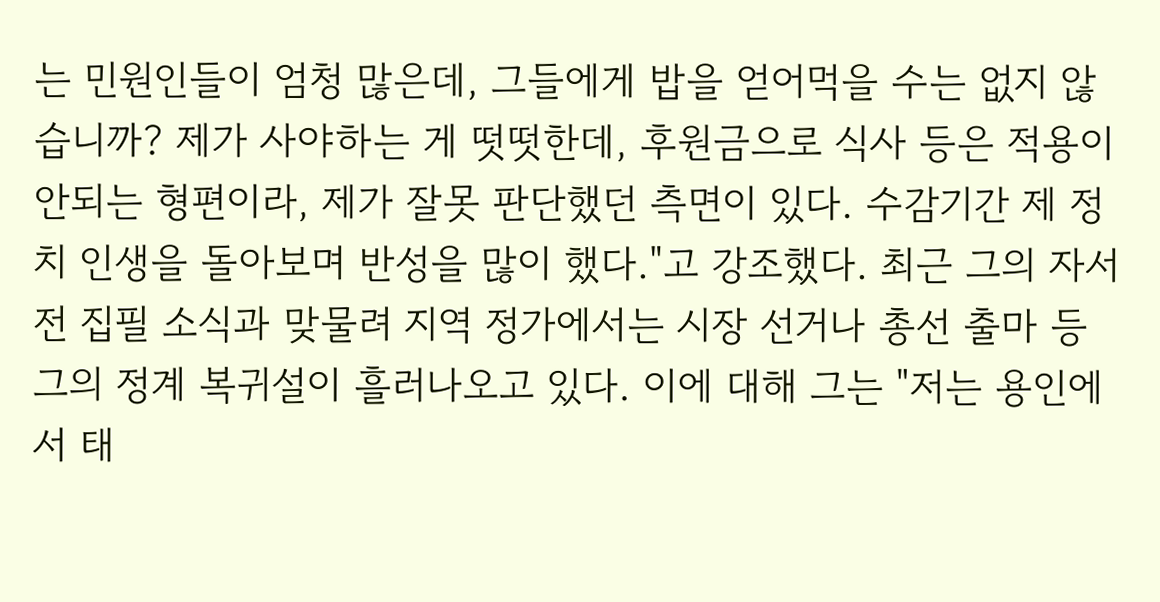는 민원인들이 엄청 많은데, 그들에게 밥을 얻어먹을 수는 없지 않습니까? 제가 사야하는 게 떳떳한데, 후원금으로 식사 등은 적용이 안되는 형편이라, 제가 잘못 판단했던 측면이 있다. 수감기간 제 정치 인생을 돌아보며 반성을 많이 했다."고 강조했다. 최근 그의 자서전 집필 소식과 맞물려 지역 정가에서는 시장 선거나 총선 출마 등 그의 정계 복귀설이 흘러나오고 있다. 이에 대해 그는 "저는 용인에서 태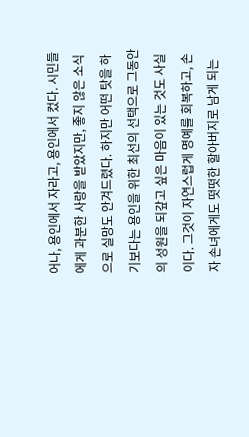어나, 용인에서 자라고, 용인에서 컸다. 시민들에게 과분한 사랑을 받았지만, 좋지 않은 소식으로 실망도 안겨드렸다. 하지만 어떤 탓을 하기보다는 용인을 위한 최선의 선택으로 그동안의 성원을 되갚고 싶은 마음이 있는 것도 사실이다. 그것이 자연스럽게 명예를 회복하고, 손자 손녀에게도 떳떳한 할아버지로 남게 되는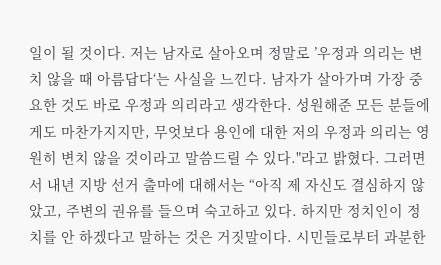일이 될 것이다. 저는 남자로 살아오며 정말로 ’우정과 의리는 변치 않을 때 아름답다‘는 사실을 느낀다. 남자가 살아가며 가장 중요한 것도 바로 우정과 의리라고 생각한다. 성원해준 모든 분들에게도 마찬가지지만, 무엇보다 용인에 대한 저의 우정과 의리는 영원히 변치 않을 것이라고 말씀드릴 수 있다."라고 밝혔다. 그러면서 내년 지방 선거 출마에 대해서는 “아직 제 자신도 결심하지 않았고, 주변의 권유를 들으며 숙고하고 있다. 하지만 정치인이 정치를 안 하겠다고 말하는 것은 거짓말이다. 시민들로부터 과분한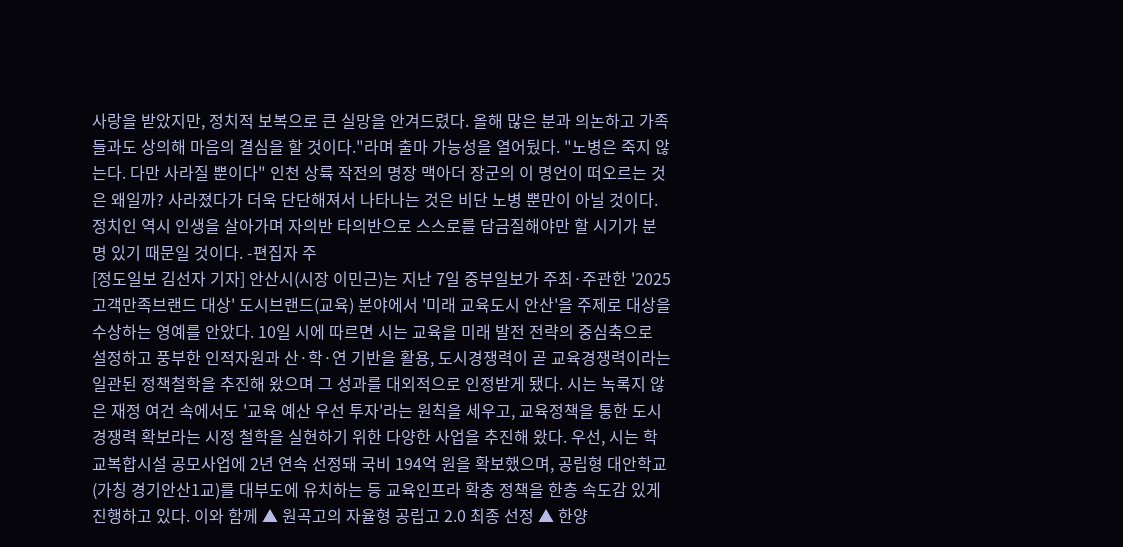사랑을 받았지만, 정치적 보복으로 큰 실망을 안겨드렸다. 올해 많은 분과 의논하고 가족들과도 상의해 마음의 결심을 할 것이다."라며 출마 가능성을 열어뒀다. "노병은 죽지 않는다. 다만 사라질 뿐이다" 인천 상륙 작전의 명장 맥아더 장군의 이 명언이 떠오르는 것은 왜일까? 사라졌다가 더욱 단단해져서 나타나는 것은 비단 노병 뿐만이 아닐 것이다. 정치인 역시 인생을 살아가며 자의반 타의반으로 스스로를 담금질해야만 할 시기가 분명 있기 때문일 것이다. -편집자 주
[정도일보 김선자 기자] 안산시(시장 이민근)는 지난 7일 중부일보가 주최·주관한 '2025 고객만족브랜드 대상' 도시브랜드(교육) 분야에서 '미래 교육도시 안산'을 주제로 대상을 수상하는 영예를 안았다. 10일 시에 따르면 시는 교육을 미래 발전 전략의 중심축으로 설정하고 풍부한 인적자원과 산·학·연 기반을 활용, 도시경쟁력이 곧 교육경쟁력이라는 일관된 정책철학을 추진해 왔으며 그 성과를 대외적으로 인정받게 됐다. 시는 녹록지 않은 재정 여건 속에서도 '교육 예산 우선 투자'라는 원칙을 세우고, 교육정책을 통한 도시경쟁력 확보라는 시정 철학을 실현하기 위한 다양한 사업을 추진해 왔다. 우선, 시는 학교복합시설 공모사업에 2년 연속 선정돼 국비 194억 원을 확보했으며, 공립형 대안학교(가칭 경기안산1교)를 대부도에 유치하는 등 교육인프라 확충 정책을 한층 속도감 있게 진행하고 있다. 이와 함께 ▲ 원곡고의 자율형 공립고 2.0 최종 선정 ▲ 한양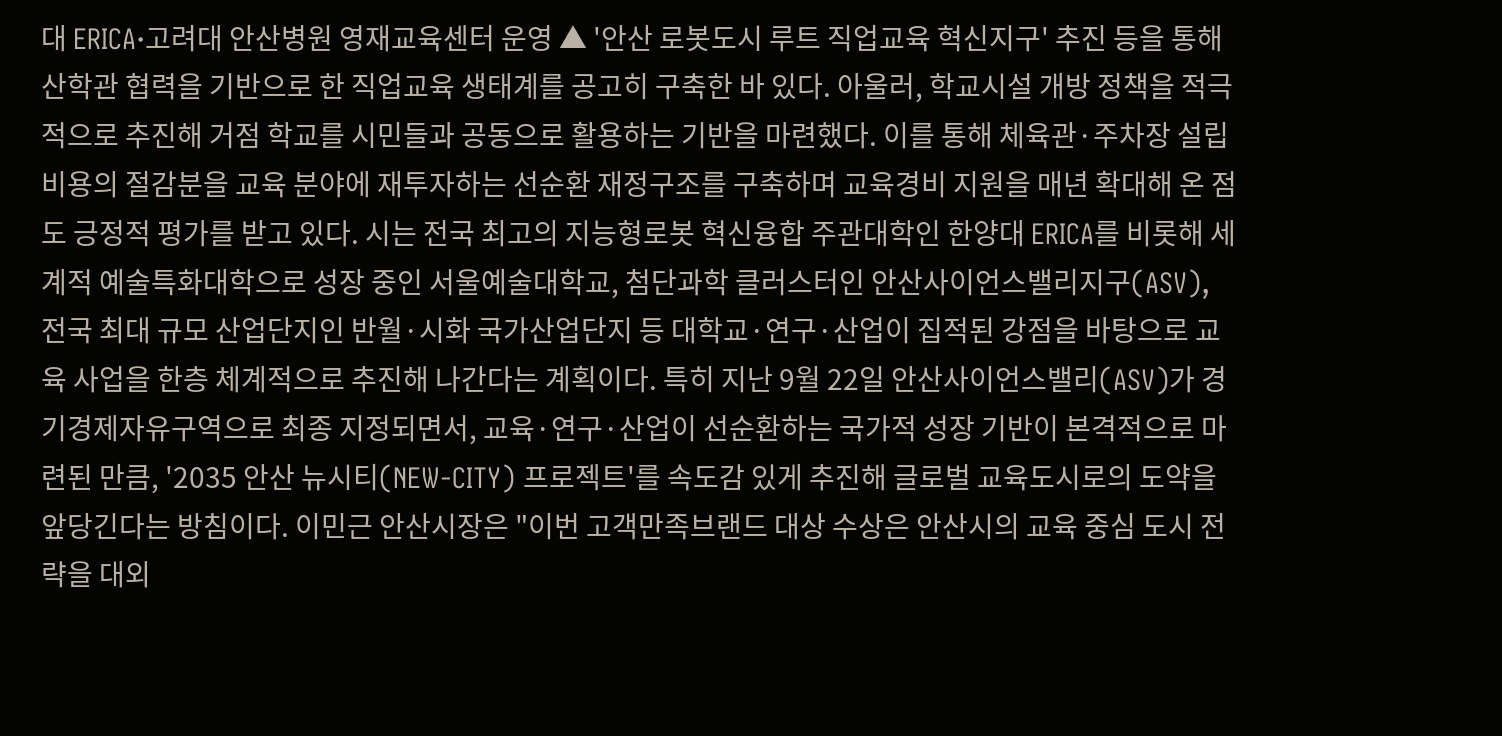대 ERICA·고려대 안산병원 영재교육센터 운영 ▲ '안산 로봇도시 루트 직업교육 혁신지구' 추진 등을 통해 산학관 협력을 기반으로 한 직업교육 생태계를 공고히 구축한 바 있다. 아울러, 학교시설 개방 정책을 적극적으로 추진해 거점 학교를 시민들과 공동으로 활용하는 기반을 마련했다. 이를 통해 체육관·주차장 설립 비용의 절감분을 교육 분야에 재투자하는 선순환 재정구조를 구축하며 교육경비 지원을 매년 확대해 온 점도 긍정적 평가를 받고 있다. 시는 전국 최고의 지능형로봇 혁신융합 주관대학인 한양대 ERICA를 비롯해 세계적 예술특화대학으로 성장 중인 서울예술대학교, 첨단과학 클러스터인 안산사이언스밸리지구(ASV), 전국 최대 규모 산업단지인 반월·시화 국가산업단지 등 대학교·연구·산업이 집적된 강점을 바탕으로 교육 사업을 한층 체계적으로 추진해 나간다는 계획이다. 특히 지난 9월 22일 안산사이언스밸리(ASV)가 경기경제자유구역으로 최종 지정되면서, 교육·연구·산업이 선순환하는 국가적 성장 기반이 본격적으로 마련된 만큼, '2035 안산 뉴시티(NEW-CITY) 프로젝트'를 속도감 있게 추진해 글로벌 교육도시로의 도약을 앞당긴다는 방침이다. 이민근 안산시장은 "이번 고객만족브랜드 대상 수상은 안산시의 교육 중심 도시 전략을 대외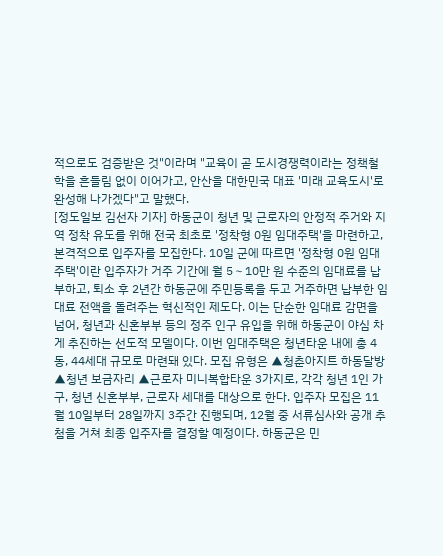적으로도 검증받은 것"이라며 "교육이 곧 도시경쟁력이라는 정책철학을 흔들림 없이 이어가고, 안산을 대한민국 대표 '미래 교육도시'로 완성해 나가겠다"고 말했다.
[정도일보 김선자 기자] 하동군이 청년 및 근로자의 안정적 주거와 지역 정착 유도를 위해 전국 최초로 '정착형 0원 임대주택'을 마련하고, 본격적으로 입주자를 모집한다. 10일 군에 따르면 '정착형 0원 임대주택'이란 입주자가 거주 기간에 월 5∼10만 원 수준의 임대료를 납부하고, 퇴소 후 2년간 하동군에 주민등록을 두고 거주하면 납부한 임대료 전액을 돌려주는 혁신적인 제도다. 이는 단순한 임대료 감면을 넘어, 청년과 신혼부부 등의 정주 인구 유입을 위해 하동군이 야심 차게 추진하는 선도적 모델이다. 이번 임대주택은 청년타운 내에 총 4동, 44세대 규모로 마련돼 있다. 모집 유형은 ▲청춘아지트 하동달방 ▲청년 보금자리 ▲근로자 미니복합타운 3가지로, 각각 청년 1인 가구, 청년 신혼부부, 근로자 세대를 대상으로 한다. 입주자 모집은 11월 10일부터 28일까지 3주간 진행되며, 12월 중 서류심사와 공개 추첨을 거쳐 최종 입주자를 결정할 예정이다. 하동군은 민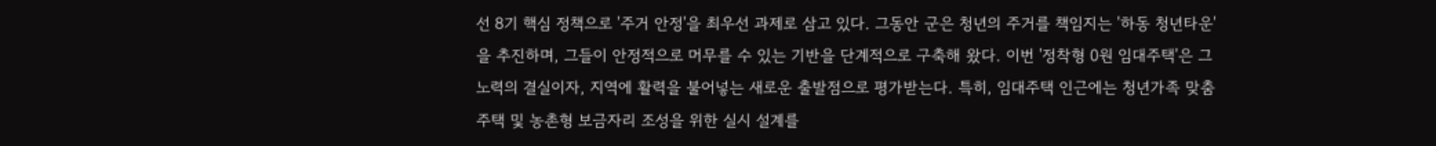선 8기 핵심 정책으로 '주거 안정'을 최우선 과제로 삼고 있다. 그동안 군은 청년의 주거를 책임지는 '하동 청년타운'을 추진하며, 그들이 안정적으로 머무를 수 있는 기반을 단계적으로 구축해 왔다. 이번 '정착형 0원 임대주택'은 그 노력의 결실이자, 지역에 활력을 불어넣는 새로운 출발점으로 평가받는다. 특히, 임대주택 인근에는 청년가족 맞춤주택 및 농촌형 보금자리 조성을 위한 실시 설계를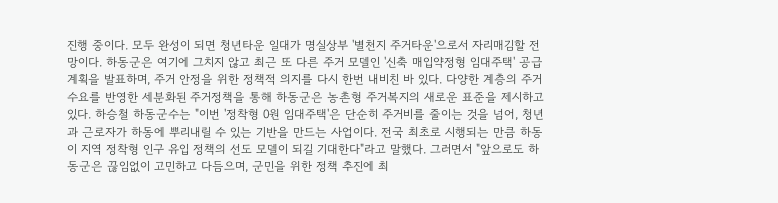진행 중이다. 모두 완성이 되면 청년타운 일대가 명실상부 '별천지 주거타운'으로서 자리매김할 전망이다. 하동군은 여기에 그치지 않고 최근 또 다른 주거 모델인 '신축 매입약정형 임대주택' 공급 계획을 발표하며, 주거 안정을 위한 정책적 의지를 다시 한번 내비친 바 있다. 다양한 계층의 주거 수요를 반영한 세분화된 주거정책을 통해 하동군은 농촌형 주거복지의 새로운 표준을 제시하고 있다. 하승철 하동군수는 "이번 '정착형 0원 임대주택'은 단순히 주거비를 줄이는 것을 넘어, 청년과 근로자가 하동에 뿌리내릴 수 있는 기반을 만드는 사업이다. 전국 최초로 시행되는 만큼 하동이 지역 정착형 인구 유입 정책의 선도 모델이 되길 기대한다"라고 말했다. 그러면서 "앞으로도 하동군은 끊임없이 고민하고 다듬으며, 군민을 위한 정책 추진에 최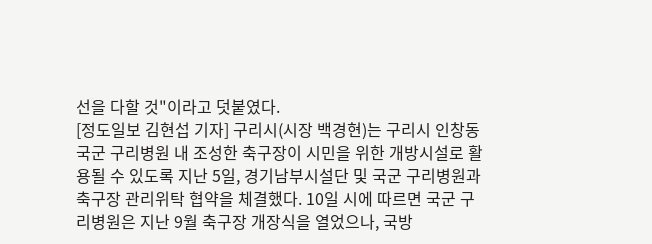선을 다할 것"이라고 덧붙였다.
[정도일보 김현섭 기자] 구리시(시장 백경현)는 구리시 인창동 국군 구리병원 내 조성한 축구장이 시민을 위한 개방시설로 활용될 수 있도록 지난 5일, 경기남부시설단 및 국군 구리병원과 축구장 관리위탁 협약을 체결했다. 10일 시에 따르면 국군 구리병원은 지난 9월 축구장 개장식을 열었으나, 국방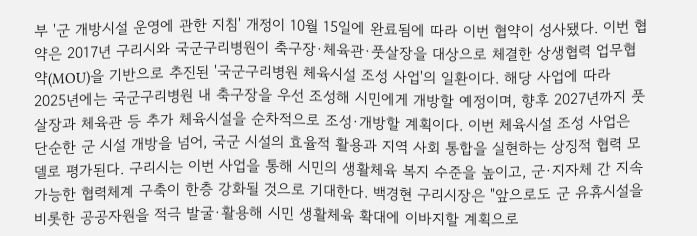부 '군 개방시설 운영에 관한 지침' 개정이 10월 15일에 완료됨에 따라 이번 협약이 성사됐다. 이번 협약은 2017년 구리시와 국군구리병원이 축구장·체육관·풋살장을 대상으로 체결한 상생협력 업무협약(MOU)을 기반으로 추진된 '국군구리병원 체육시설 조성 사업'의 일환이다. 해당 사업에 따라 2025년에는 국군구리병원 내 축구장을 우선 조성해 시민에게 개방할 예정이며, 향후 2027년까지 풋살장과 체육관 등 추가 체육시설을 순차적으로 조성·개방할 계획이다. 이번 체육시설 조성 사업은 단순한 군 시설 개방을 넘어, 국군 시설의 효율적 활용과 지역 사회 통합을 실현하는 상징적 협력 모델로 평가된다. 구리시는 이번 사업을 통해 시민의 생활체육 복지 수준을 높이고, 군·지자체 간 지속 가능한 협력체계 구축이 한층 강화될 것으로 기대한다. 백경현 구리시장은 "앞으로도 군 유휴시설을 비롯한 공공자원을 적극 발굴·활용해 시민 생활체육 확대에 이바지할 계획으로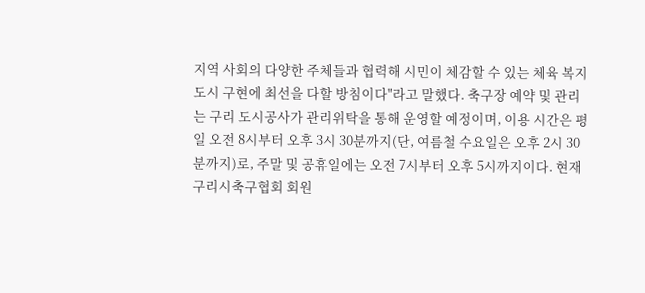지역 사회의 다양한 주체들과 협력해 시민이 체감할 수 있는 체육 복지 도시 구현에 최선을 다할 방침이다"라고 말했다. 축구장 예약 및 관리는 구리 도시공사가 관리위탁을 통해 운영할 예정이며, 이용 시간은 평일 오전 8시부터 오후 3시 30분까지(단, 여름철 수요일은 오후 2시 30분까지)로, 주말 및 공휴일에는 오전 7시부터 오후 5시까지이다. 현재 구리시축구협회 회원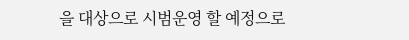을 대상으로 시범운영 할 예정으로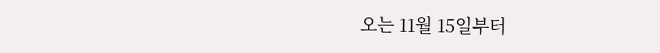오는 11월 15일부터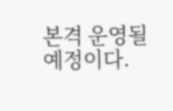본격 운영될 예정이다.